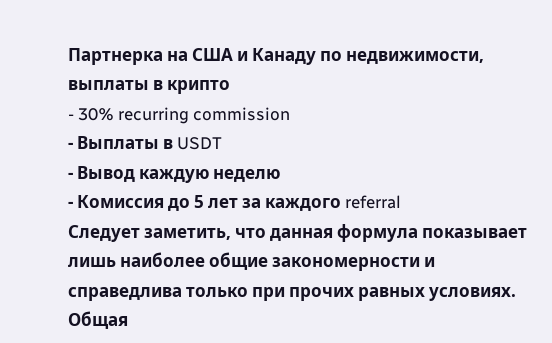Партнерка на США и Канаду по недвижимости, выплаты в крипто
- 30% recurring commission
- Выплаты в USDT
- Вывод каждую неделю
- Комиссия до 5 лет за каждого referral
Следует заметить, что данная формула показывает лишь наиболее общие закономерности и справедлива только при прочих равных условиях. Общая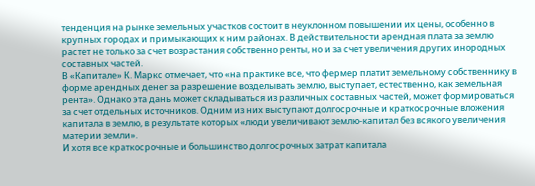тенденция на рынке земельных участков состоит в неуклонном повышении их цены, особенно в крупных городах и примыкающих к ним районах. В действительности арендная плата за землю растет не только за счет возрастания собственно ренты, но и за счет увеличения других инородных составных частей.
В «Капитале» К. Маркс отмечает, что «на практике все, что фермер платит земельному собственнику в форме арендных денег за разрешение возделывать землю, выступает, естественно, как земельная рента». Однако эта дань может складываться из различных составных частей, может формироваться за счет отдельных источников. Одним из них выступают долгосрочные и краткосрочные вложения капитала в землю, в результате которых «люди увеличивают землю-капитал без всякого увеличения материи земли».
И хотя все краткосрочные и большинство долгосрочных затрат капитала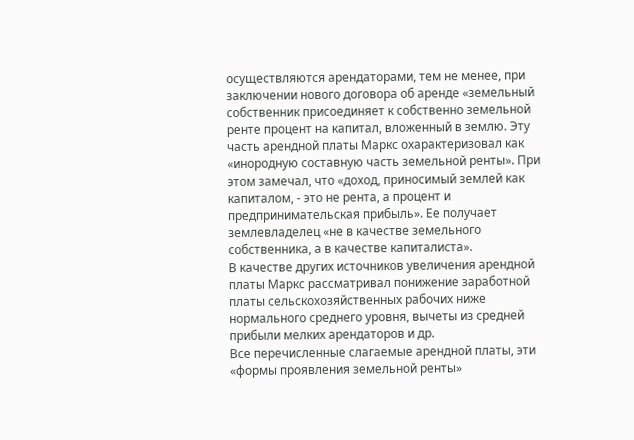осуществляются арендаторами, тем не менее, при заключении нового договора об аренде «земельный собственник присоединяет к собственно земельной ренте процент на капитал, вложенный в землю. Эту часть арендной платы Маркс охарактеризовал как «инородную составную часть земельной ренты». При этом замечал, что «доход, приносимый землей как капиталом, - это не рента, а процент и предпринимательская прибыль». Ее получает землевладелец «не в качестве земельного собственника, а в качестве капиталиста».
В качестве других источников увеличения арендной платы Маркс рассматривал понижение заработной платы сельскохозяйственных рабочих ниже нормального среднего уровня, вычеты из средней прибыли мелких арендаторов и др.
Все перечисленные слагаемые арендной платы, эти «формы проявления земельной ренты»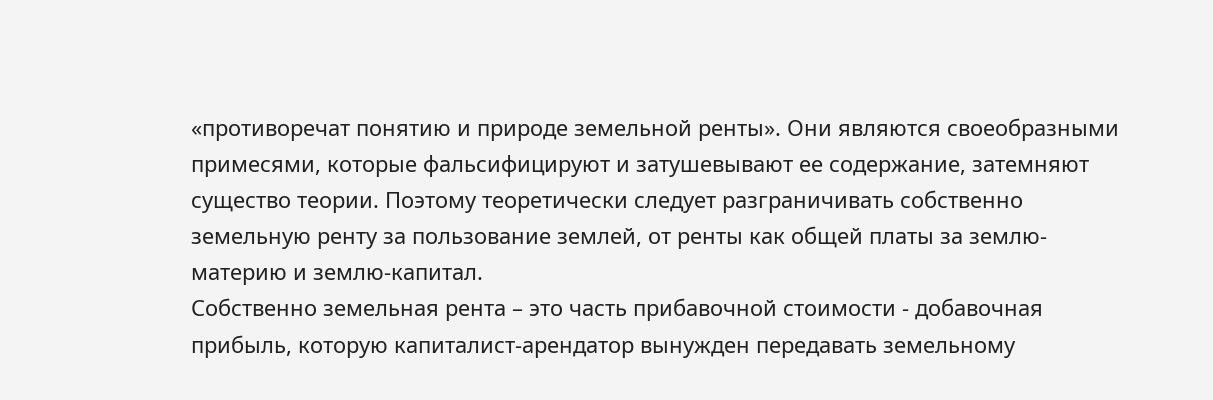«противоречат понятию и природе земельной ренты». Они являются своеобразными примесями, которые фальсифицируют и затушевывают ее содержание, затемняют существо теории. Поэтому теоретически следует разграничивать собственно земельную ренту за пользование землей, от ренты как общей платы за землю-материю и землю-капитал.
Собственно земельная рента – это часть прибавочной стоимости - добавочная прибыль, которую капиталист-арендатор вынужден передавать земельному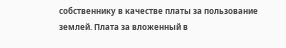собственнику в качестве платы за пользование землей. Плата за вложенный в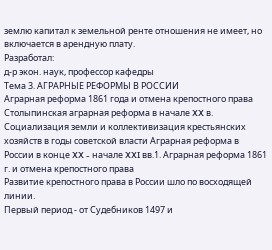землю капитал к земельной ренте отношения не имеет, но включается в арендную плату.
Разработал:
д-р экон. наук, профессор кафедры
Тема 3. АГРАРНЫЕ РЕФОРМЫ В РОССИИ
Аграрная реформа 1861 года и отмена крепостного права Столыпинская аграрная реформа в начале XX в. Социализация земли и коллективизация крестьянских хозяйств в годы советской власти Аграрная реформа в России в конце XX - начале XXI вв.1. Аграрная реформа 1861 г. и отмена крепостного права
Развитие крепостного права в России шло по восходящей линии.
Первый период - от Судебников 1497 и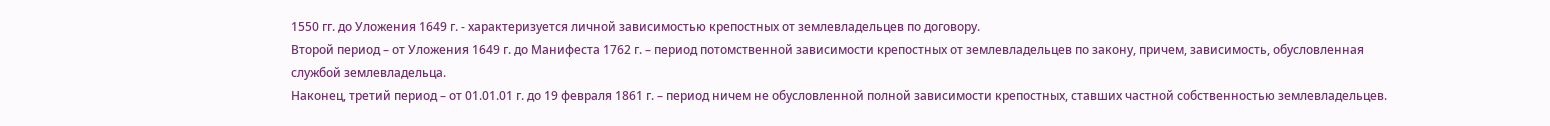1550 гг. до Уложения 1649 г. - характеризуется личной зависимостью крепостных от землевладельцев по договору.
Второй период – от Уложения 1649 г. до Манифеста 1762 г. – период потомственной зависимости крепостных от землевладельцев по закону, причем, зависимость, обусловленная службой землевладельца.
Наконец, третий период – от 01.01.01 г. до 19 февраля 1861 г. – период ничем не обусловленной полной зависимости крепостных, ставших частной собственностью землевладельцев.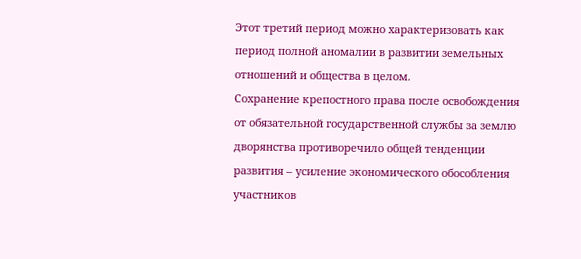Этот третий период можно характеризовать как период полной аномалии в развитии земельных отношений и общества в целом.
Сохранение крепостного права после освобождения от обязательной государственной службы за землю дворянства противоречило общей тенденции развития – усиление экономического обособления участников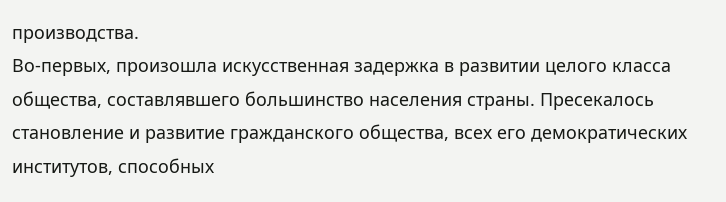производства.
Во-первых, произошла искусственная задержка в развитии целого класса общества, составлявшего большинство населения страны. Пресекалось становление и развитие гражданского общества, всех его демократических институтов, способных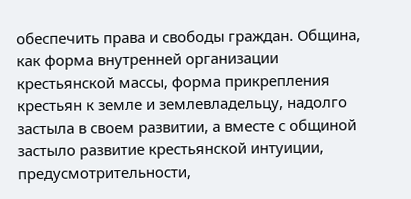обеспечить права и свободы граждан. Община, как форма внутренней организации крестьянской массы, форма прикрепления крестьян к земле и землевладельцу, надолго застыла в своем развитии, а вместе с общиной застыло развитие крестьянской интуиции, предусмотрительности,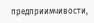предприимчивости,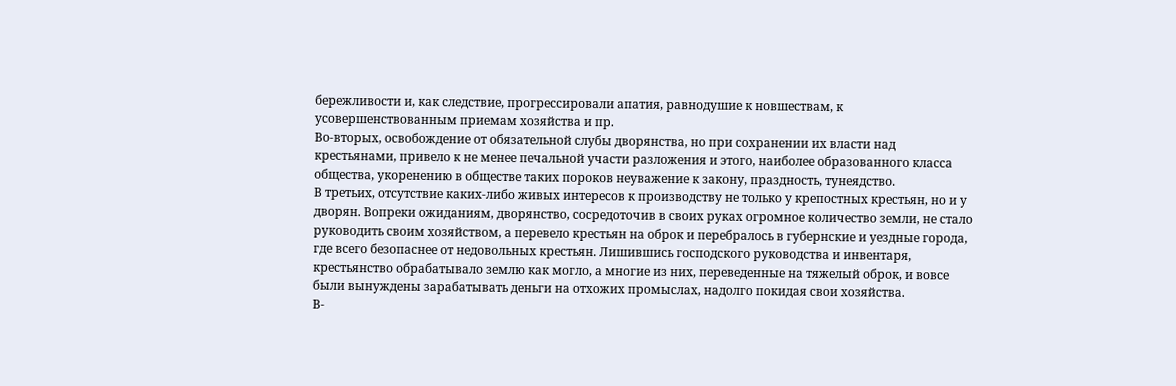бережливости и, как следствие, прогрессировали апатия, равнодушие к новшествам, к усовершенствованным приемам хозяйства и пр.
Во-вторых, освобождение от обязательной слубы дворянства, но при сохранении их власти над крестьянами, привело к не менее печальной участи разложения и этого, наиболее образованного класса общества, укоренению в обществе таких пороков неуважение к закону, праздность, тунеядство.
В третьих, отсутствие каких-либо живых интересов к производству не только у крепостных крестьян, но и у дворян. Вопреки ожиданиям, дворянство, сосредоточив в своих руках огромное количество земли, не стало руководить своим хозяйством, а перевело крестьян на оброк и перебралось в губернские и уездные города, где всего безопаснее от недовольных крестьян. Лишившись господского руководства и инвентаря, крестьянство обрабатывало землю как могло, а многие из них, переведенные на тяжелый оброк, и вовсе были вынуждены зарабатывать деньги на отхожих промыслах, надолго покидая свои хозяйства.
В-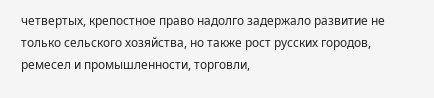четвертых, крепостное право надолго задержало развитие не только сельского хозяйства, но также рост русских городов, ремесел и промышленности, торговли,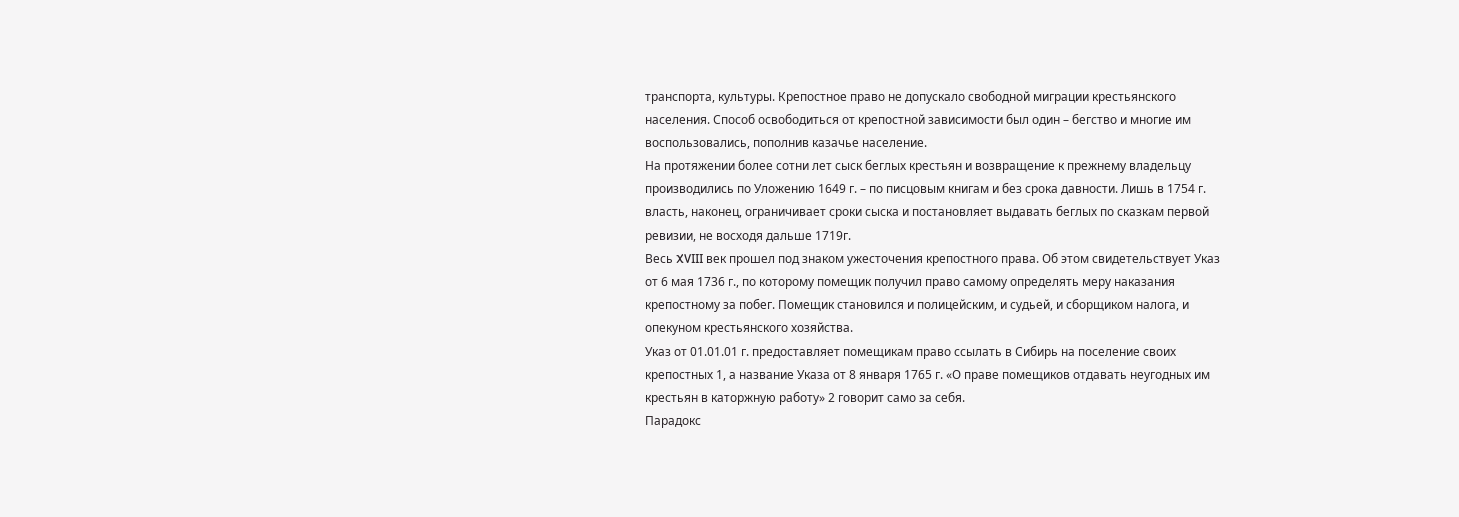транспорта, культуры. Крепостное право не допускало свободной миграции крестьянского населения. Способ освободиться от крепостной зависимости был один – бегство и многие им воспользовались, пополнив казачье население.
На протяжении более сотни лет сыск беглых крестьян и возвращение к прежнему владельцу производились по Уложению 1649 г. – по писцовым книгам и без срока давности. Лишь в 1754 г. власть, наконец, ограничивает сроки сыска и постановляет выдавать беглых по сказкам первой ревизии, не восходя дальше 1719г.
Весь XVIII век прошел под знаком ужесточения крепостного права. Об этом свидетельствует Указ от 6 мая 1736 г., по которому помещик получил право самому определять меру наказания крепостному за побег. Помещик становился и полицейским, и судьей, и сборщиком налога, и опекуном крестьянского хозяйства.
Указ от 01.01.01 г. предоставляет помещикам право ссылать в Сибирь на поселение своих крепостных 1, а название Указа от 8 января 1765 г. «О праве помещиков отдавать неугодных им крестьян в каторжную работу» 2 говорит само за себя.
Парадокс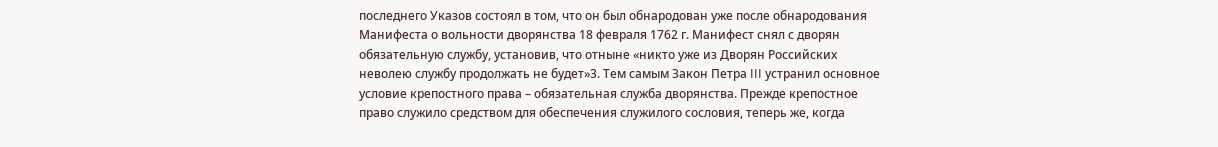последнего Указов состоял в том, что он был обнародован уже после обнародования Манифеста о вольности дворянства 18 февраля 1762 г. Манифест снял с дворян обязательную службу, установив, что отныне «никто уже из Дворян Российских неволею службу продолжать не будет»3. Тем самым Закон Петра III устранил основное условие крепостного права – обязательная служба дворянства. Прежде крепостное право служило средством для обеспечения служилого сословия, теперь же, когда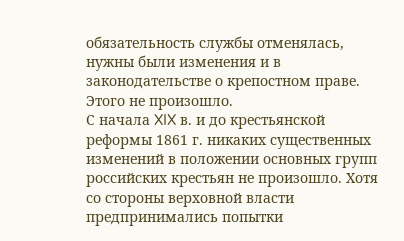обязательность службы отменялась, нужны были изменения и в законодательстве о крепостном праве. Этого не произошло.
С начала XIX в. и до крестьянской реформы 1861 г. никаких существенных изменений в положении основных групп российских крестьян не произошло. Хотя со стороны верховной власти предпринимались попытки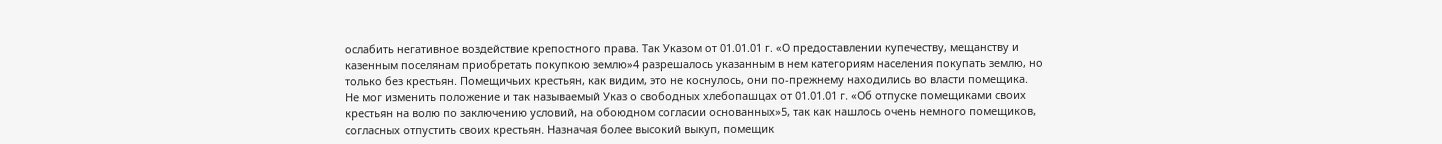ослабить негативное воздействие крепостного права. Так Указом от 01.01.01 г. «О предоставлении купечеству, мещанству и казенным поселянам приобретать покупкою землю»4 разрешалось указанным в нем категориям населения покупать землю, но только без крестьян. Помещичьих крестьян, как видим, это не коснулось, они по-прежнему находились во власти помещика.
Не мог изменить положение и так называемый Указ о свободных хлебопашцах от 01.01.01 г. «Об отпуске помещиками своих крестьян на волю по заключению условий, на обоюдном согласии основанных»5, так как нашлось очень немного помещиков, согласных отпустить своих крестьян. Назначая более высокий выкуп, помещик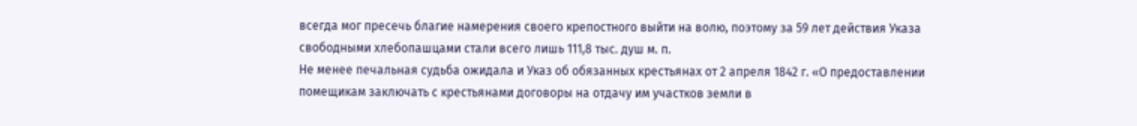всегда мог пресечь благие намерения своего крепостного выйти на волю, поэтому за 59 лет действия Указа свободными хлебопашцами стали всего лишь 111,8 тыс. душ м. п.
Не менее печальная судьба ожидала и Указ об обязанных крестьянах от 2 апреля 1842 г. «О предоставлении помещикам заключать с крестьянами договоры на отдачу им участков земли в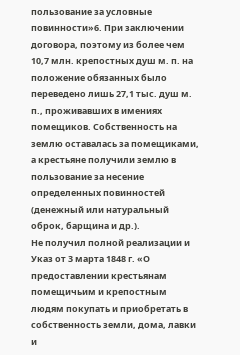пользование за условные повинности»6. При заключении договора, поэтому из более чем 10,7 млн. крепостных душ м. п. на положение обязанных было переведено лишь 27,1 тыс. душ м. п., проживавших в имениях помещиков. Собственность на землю оставалась за помещиками, а крестьяне получили землю в пользование за несение определенных повинностей (денежный или натуральный оброк, барщина и др.).
Не получил полной реализации и Указ от 3 марта 1848 г. «О предоставлении крестьянам помещичьим и крепостным людям покупать и приобретать в собственность земли, дома, лавки и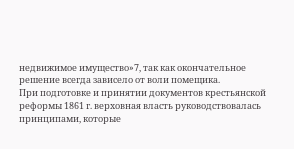недвижимое имущество»7, так как окончательное решение всегда зависело от воли помещика.
При подготовке и принятии документов крестьянской реформы 1861 г. верховная власть руководствовалась принципами, которые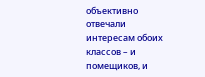объективно отвечали интересам обоих классов – и помещиков, и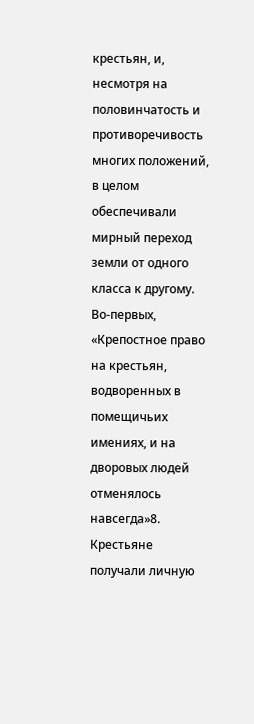крестьян, и, несмотря на половинчатость и противоречивость многих положений, в целом обеспечивали мирный переход земли от одного класса к другому.
Во-первых, «Крепостное право на крестьян, водворенных в помещичьих имениях, и на дворовых людей отменялось навсегда»8. Крестьяне получали личную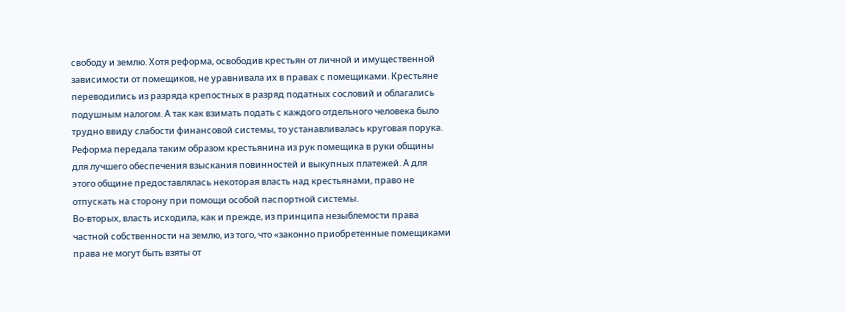свободу и землю. Хотя реформа, освободив крестьян от личной и имущественной зависимости от помещиков, не уравнивала их в правах с помещиками. Крестьяне переводились из разряда крепостных в разряд податных сословий и облагались подушным налогом. А так как взимать подать с каждого отдельного человека было трудно ввиду слабости финансовой системы, то устанавливалась круговая порука. Реформа передала таким образом крестьянина из рук помещика в руки общины для лучшего обеспечения взыскания повинностей и выкупных платежей. А для этого общине предоставлялась некоторая власть над крестьянами, право не отпускать на сторону при помощи особой паспортной системы.
Во-вторых, власть исходила, как и прежде, из принципа незыблемости права частной собственности на землю, из того, что «законно приобретенные помещиками права не могут быть взяты от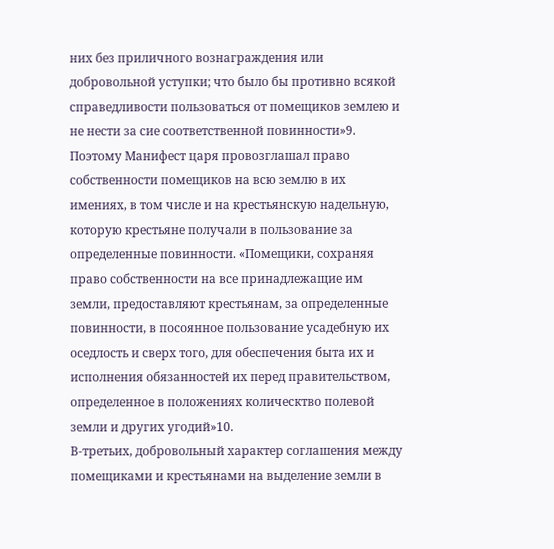них без приличного вознаграждения или добровольной уступки; что было бы противно всякой справедливости пользоваться от помещиков землею и не нести за сие соответственной повинности»9. Поэтому Манифест царя провозглашал право собственности помещиков на всю землю в их имениях, в том числе и на крестьянскую надельную, которую крестьяне получали в пользование за определенные повинности. «Помещики, сохраняя право собственности на все принадлежащие им земли, предоставляют крестьянам, за определенные повинности, в посоянное пользование усадебную их оседлость и сверх того, для обеспечения быта их и исполнения обязанностей их перед правительством, определенное в положениях колическтво полевой земли и других угодий»10.
В-третьих, добровольный характер соглашения между помещиками и крестьянами на выделение земли в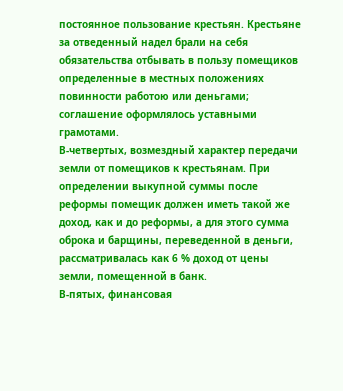постоянное пользование крестьян. Крестьяне за отведенный надел брали на себя обязательства отбывать в пользу помещиков определенные в местных положениях повинности работою или деньгами; соглашение оформлялось уставными грамотами.
В-четвертых, возмездный характер передачи земли от помещиков к крестьянам. При определении выкупной суммы после реформы помещик должен иметь такой же доход, как и до реформы, а для этого сумма оброка и барщины, переведенной в деньги, рассматривалась как 6 % доход от цены земли, помещенной в банк.
В-пятых, финансовая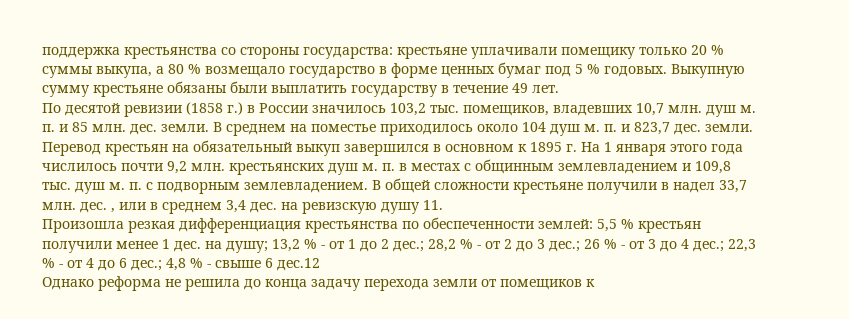поддержка крестьянства со стороны государства: крестьяне уплачивали помещику только 20 % суммы выкупа, а 80 % возмещало государство в форме ценных бумаг под 5 % годовых. Выкупную сумму крестьяне обязаны были выплатить государству в течение 49 лет.
По десятой ревизии (1858 г.) в России значилось 103,2 тыс. помещиков, владевших 10,7 млн. душ м. п. и 85 млн. дес. земли. В среднем на поместье приходилось около 104 душ м. п. и 823,7 дес. земли.
Перевод крестьян на обязательный выкуп завершился в основном к 1895 г. На 1 января этого года числилось почти 9,2 млн. крестьянских душ м. п. в местах с общинным землевладением и 109,8 тыс. душ м. п. с подворным землевладением. В общей сложности крестьяне получили в надел 33,7 млн. дес. , или в среднем 3,4 дес. на ревизскую душу 11.
Произошла резкая дифференциация крестьянства по обеспеченности землей: 5,5 % крестьян получили менее 1 дес. на душу; 13,2 % - от 1 до 2 дес.; 28,2 % - от 2 до 3 дес.; 26 % - от 3 до 4 дес.; 22,3 % - от 4 до 6 дес.; 4,8 % - свыше 6 дес.12
Однако реформа не решила до конца задачу перехода земли от помещиков к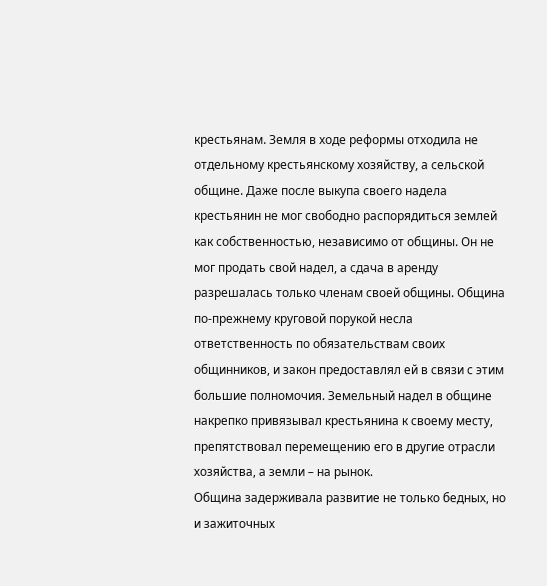крестьянам. Земля в ходе реформы отходила не отдельному крестьянскому хозяйству, а сельской общине. Даже после выкупа своего надела крестьянин не мог свободно распорядиться землей как собственностью, независимо от общины. Он не мог продать свой надел, а сдача в аренду разрешалась только членам своей общины. Община по-прежнему круговой порукой несла ответственность по обязательствам своих общинников, и закон предоставлял ей в связи с этим большие полномочия. Земельный надел в общине накрепко привязывал крестьянина к своему месту, препятствовал перемещению его в другие отрасли хозяйства, а земли – на рынок.
Община задерживала развитие не только бедных, но и зажиточных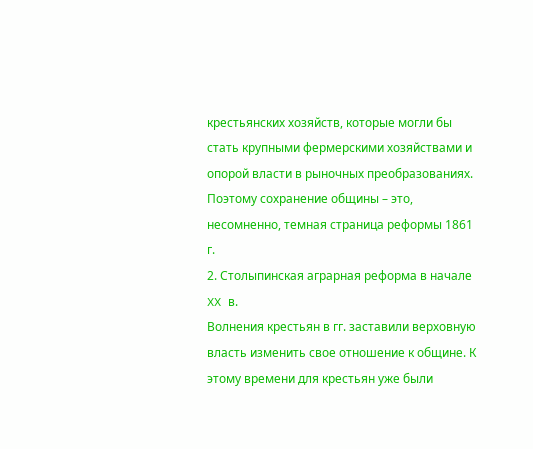крестьянских хозяйств, которые могли бы стать крупными фермерскими хозяйствами и опорой власти в рыночных преобразованиях. Поэтому сохранение общины – это, несомненно, темная страница реформы 1861 г.
2. Столыпинская аграрная реформа в начале XX в.
Волнения крестьян в гг. заставили верховную власть изменить свое отношение к общине. К этому времени для крестьян уже были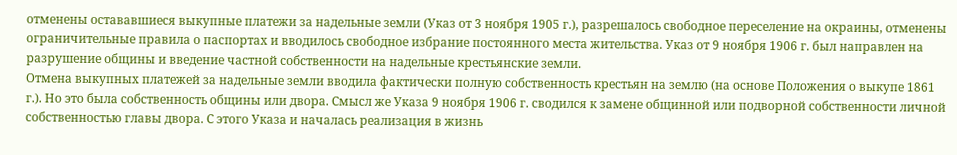отменены остававшиеся выкупные платежи за надельные земли (Указ от 3 ноября 1905 г.), разрешалось свободное переселение на окраины, отменены ограничительные правила о паспортах и вводилось свободное избрание постоянного места жительства. Указ от 9 ноября 1906 г. был направлен на разрушение общины и введение частной собственности на надельные крестьянские земли.
Отмена выкупных платежей за надельные земли вводила фактически полную собственность крестьян на землю (на основе Положения о выкупе 1861 г.). Но это была собственность общины или двора. Смысл же Указа 9 ноября 1906 г. сводился к замене общинной или подворной собственности личной собственностью главы двора. С этого Указа и началась реализация в жизнь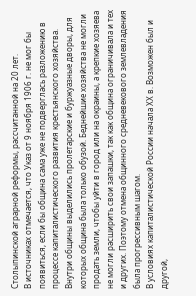Столыпинской аграрной реформы, рассчитанной на 20 лет.
В источниках отмечается, что Указ от 9 ноября 1906 г. не мог бы появиться, если бы община сама уже не подверглась разложению в процессе капиталистического развития крестьянского хозяйства. Внутри общины выделились пролетарские и буржуазные дворы, для которых община была только обузой. Беднейшие хозяйства не могли продать земли, чтобы уйти в город или на окраины, а крепкие хозяева не могли расширить свои запашки, так как община ограничивала и тех и других. Поэтому отмена общинного средневекового землевладения была прогрессивным шагом.
В условиях капиталистической России начала ХХ в. Возможен был и другой,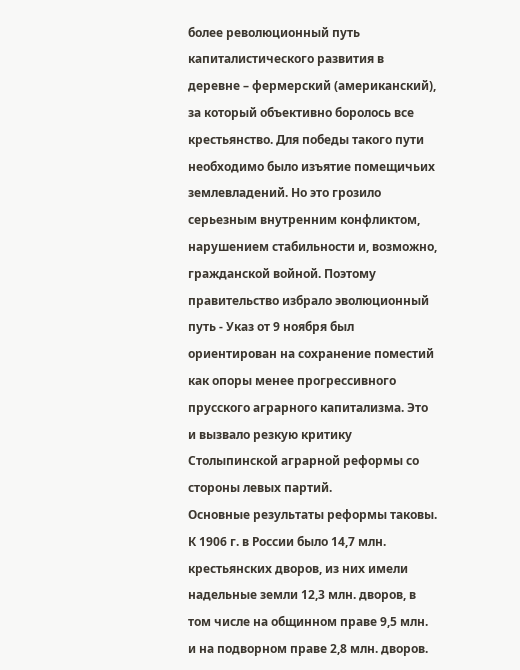более революционный путь капиталистического развития в деревне – фермерский (американский), за который объективно боролось все крестьянство. Для победы такого пути необходимо было изъятие помещичьих землевладений. Но это грозило серьезным внутренним конфликтом, нарушением стабильности и, возможно, гражданской войной. Поэтому правительство избрало эволюционный путь - Указ от 9 ноября был ориентирован на сохранение поместий как опоры менее прогрессивного прусского аграрного капитализма. Это и вызвало резкую критику Столыпинской аграрной реформы со стороны левых партий.
Основные результаты реформы таковы. К 1906 г. в России было 14,7 млн. крестьянских дворов, из них имели надельные земли 12,3 млн. дворов, в том числе на общинном праве 9,5 млн. и на подворном праве 2,8 млн. дворов.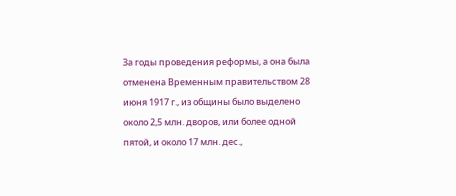За годы проведения реформы, а она была отменена Временным правительством 28 июня 1917 г., из общины было выделено около 2,5 млн. дворов, или более одной пятой, и около 17 млн. дес.,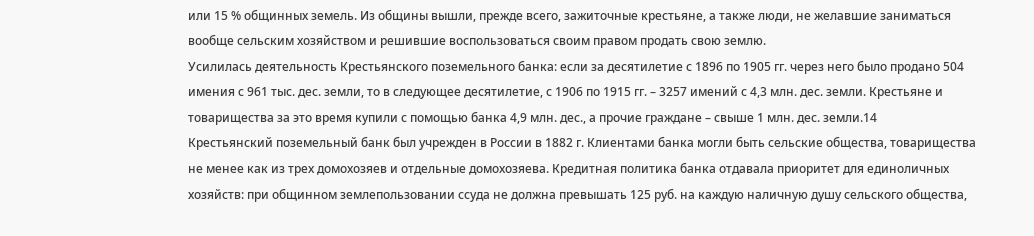или 15 % общинных земель. Из общины вышли, прежде всего, зажиточные крестьяне, а также люди, не желавшие заниматься вообще сельским хозяйством и решившие воспользоваться своим правом продать свою землю.
Усилилась деятельность Крестьянского поземельного банка: если за десятилетие с 1896 по 1905 гг. через него было продано 504 имения с 961 тыс. дес. земли, то в следующее десятилетие, с 1906 по 1915 гг. – 3257 имений с 4,3 млн. дес. земли. Крестьяне и товарищества за это время купили с помощью банка 4,9 млн. дес., а прочие граждане – свыше 1 млн. дес. земли.14
Крестьянский поземельный банк был учрежден в России в 1882 г. Клиентами банка могли быть сельские общества, товарищества не менее как из трех домохозяев и отдельные домохозяева. Кредитная политика банка отдавала приоритет для единоличных хозяйств: при общинном землепользовании ссуда не должна превышать 125 руб. на каждую наличную душу сельского общества,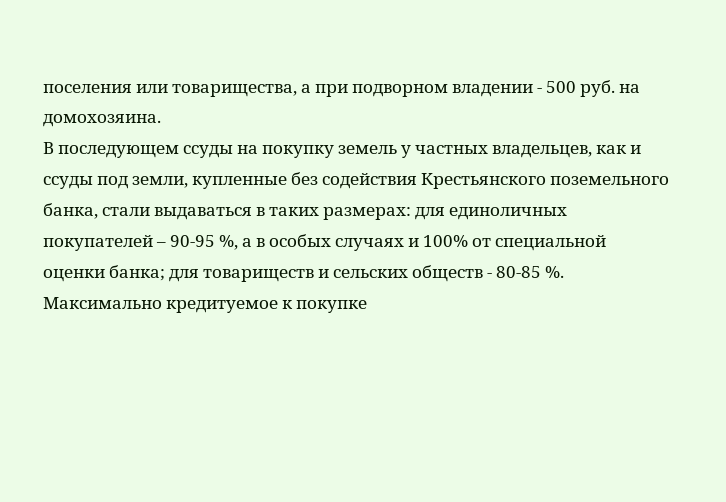поселения или товарищества, а при подворном владении - 500 руб. на домохозяина.
В последующем ссуды на покупку земель у частных владельцев, как и ссуды под земли, купленные без содействия Крестьянского поземельного банка, стали выдаваться в таких размерах: для единоличных покупателей – 90-95 %, а в особых случаях и 100% от специальной оценки банка; для товариществ и сельских обществ - 80-85 %. Максимально кредитуемое к покупке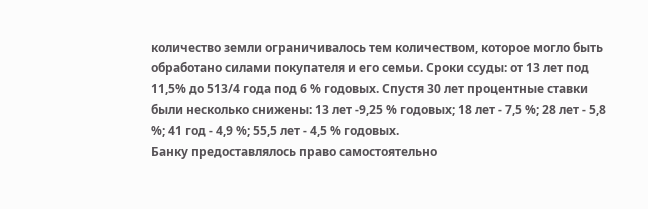количество земли ограничивалось тем количеством, которое могло быть обработано силами покупателя и его семьи. Сроки ссуды: от 13 лет под 11,5% до 513/4 года под 6 % годовых. Спустя 30 лет процентные ставки были несколько снижены: 13 лет -9,25 % годовых; 18 лет - 7,5 %; 28 лет - 5,8 %; 41 год - 4,9 %; 55,5 лет - 4,5 % годовых.
Банку предоставлялось право самостоятельно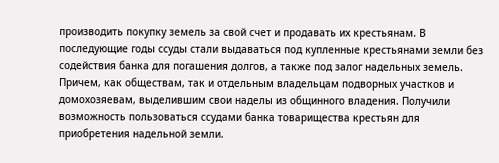производить покупку земель за свой счет и продавать их крестьянам. В последующие годы ссуды стали выдаваться под купленные крестьянами земли без содействия банка для погашения долгов, а также под залог надельных земель. Причем, как обществам, так и отдельным владельцам подворных участков и домохозяевам, выделившим свои наделы из общинного владения. Получили возможность пользоваться ссудами банка товарищества крестьян для приобретения надельной земли.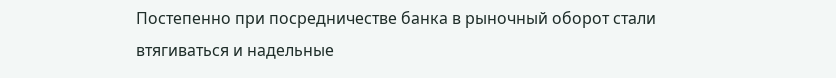Постепенно при посредничестве банка в рыночный оборот стали втягиваться и надельные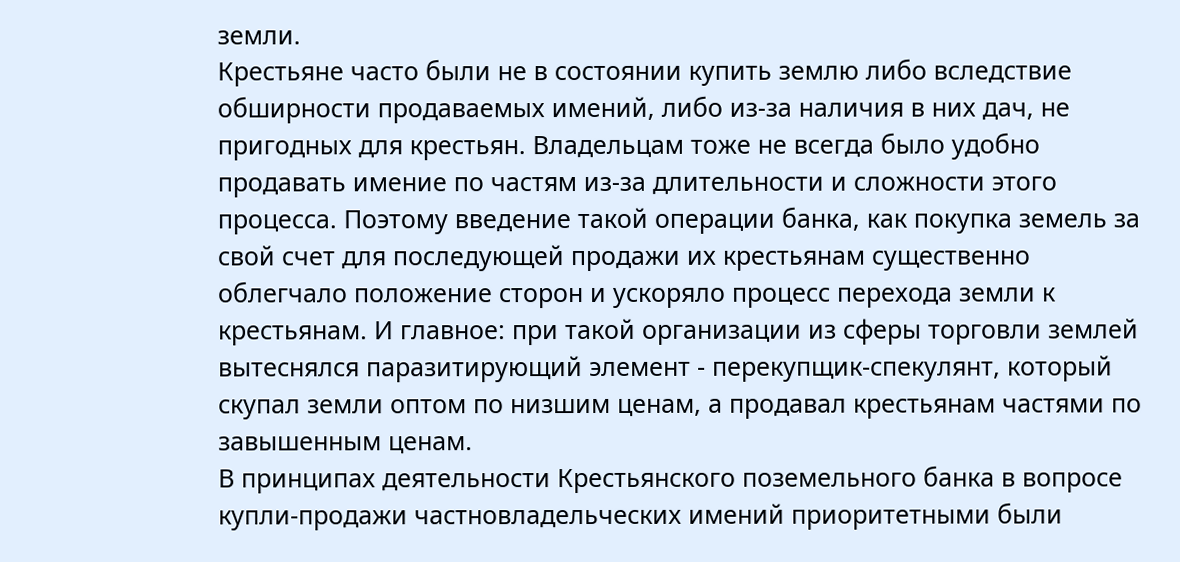земли.
Крестьяне часто были не в состоянии купить землю либо вследствие обширности продаваемых имений, либо из-за наличия в них дач, не пригодных для крестьян. Владельцам тоже не всегда было удобно продавать имение по частям из-за длительности и сложности этого процесса. Поэтому введение такой операции банка, как покупка земель за свой счет для последующей продажи их крестьянам существенно облегчало положение сторон и ускоряло процесс перехода земли к крестьянам. И главное: при такой организации из сферы торговли землей вытеснялся паразитирующий элемент - перекупщик-спекулянт, который скупал земли оптом по низшим ценам, а продавал крестьянам частями по завышенным ценам.
В принципах деятельности Крестьянского поземельного банка в вопросе купли-продажи частновладельческих имений приоритетными были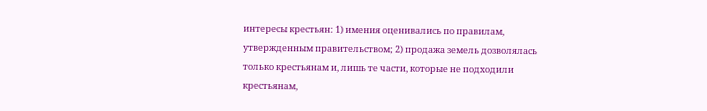интересы крестьян: 1) имения оценивались по правилам, утвержденным правительством; 2) продажа земель дозволялась только крестьянам и, лишь те части, которые не подходили крестьянам,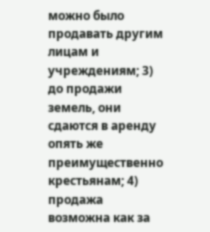можно было продавать другим лицам и учреждениям; 3) до продажи земель, они сдаются в аренду опять же преимущественно крестьянам; 4) продажа возможна как за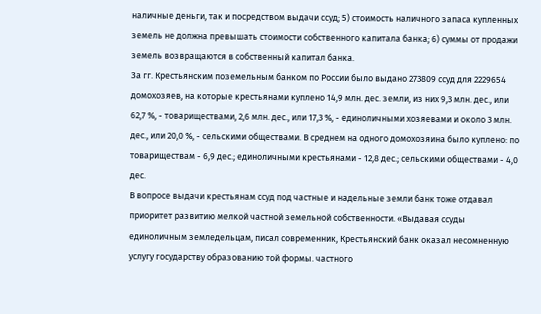наличные деньги, так и посредством выдачи ссуд; 5) стоимость наличного запаса купленных земель не должна превышать стоимости собственного капитала банка; 6) суммы от продажи земель возвращаются в собственный капитал банка.
За гг. Крестьянским поземельным банком по России было выдано 273809 ссуд для 2229654 домохозяев, на которые крестьянами куплено 14,9 млн. дес. земли, из них 9,3 млн. дес., или 62,7 %, - товариществами, 2,6 млн. дес., или 17,3 %, - единоличными хозяевами и около 3 млн. дес., или 20,0 %, - сельскими обществами. В среднем на одного домохозяина было куплено: по товариществам - 6,9 дес.; единоличными крестьянами - 12,8 дес.; сельскими обществами - 4,0 дес.
В вопросе выдачи крестьянам ссуд под частные и надельные земли банк тоже отдавал приоритет развитию мелкой частной земельной собственности. «Выдавая ссуды единоличным земледельцам, писал современник, Крестьянский банк оказал несомненную услугу государству образованию той формы. частного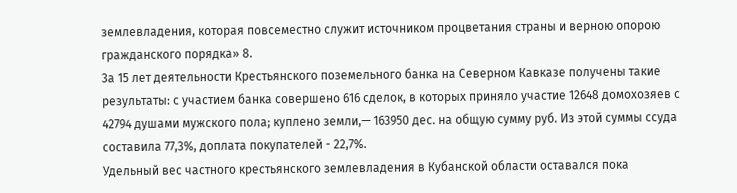землевладения, которая повсеместно служит источником процветания страны и верною опорою гражданского порядка» 8.
3а 15 лет деятельности Крестьянского поземельного банка на Северном Кавказе получены такие результаты: с участием банка совершено 616 сделок, в которых приняло участие 12648 домохозяев с 42794 душами мужского пола; куплено земли,— 163950 дес. на общую сумму руб. Из этой суммы ссуда составила 77,3%, доплата покупателей - 22,7%.
Удельный вес частного крестьянского землевладения в Кубанской области оставался пока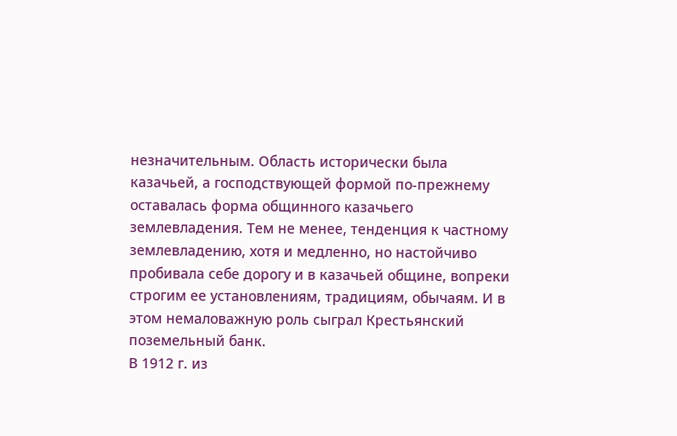незначительным. Область исторически была казачьей, а господствующей формой по-прежнему оставалась форма общинного казачьего землевладения. Тем не менее, тенденция к частному землевладению, хотя и медленно, но настойчиво пробивала себе дорогу и в казачьей общине, вопреки строгим ее установлениям, традициям, обычаям. И в этом немаловажную роль сыграл Крестьянский поземельный банк.
В 1912 г. из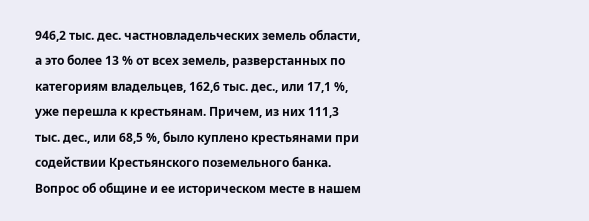946,2 тыс. дес. частновладельческих земель области, а это более 13 % от всех земель, разверстанных по категориям владельцев, 162,6 тыс. дес., или 17,1 %, уже перешла к крестьянам. Причем, из них 111,3 тыс. дес., или 68,5 %, было куплено крестьянами при содействии Крестьянского поземельного банка.
Вопрос об общине и ее историческом месте в нашем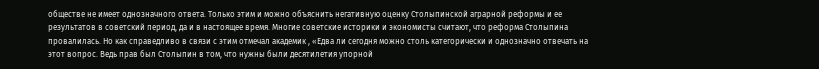обществе не имеет однозначного ответа. Только этим и можно объяснить негативную оценку Столыпинской аграрной реформы и ее результатов в советский период, да и в настоящее время. Многие советские историки и экономисты считают, что реформа Столыпина провалилась. Но как справедливо в связи с этим отмечал академик , «Едва ли сегодня можно столь категорически и однозначно отвечать на этот вопрос. Ведь прав был Столыпин в том, что нужны были десятилетия упорной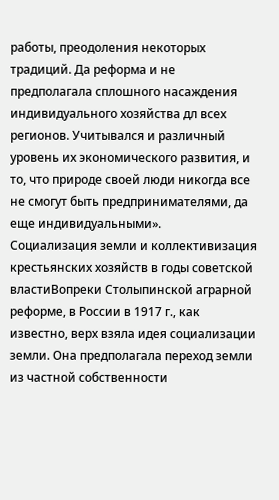работы, преодоления некоторых традиций. Да реформа и не предполагала сплошного насаждения индивидуального хозяйства дл всех регионов. Учитывался и различный уровень их экономического развития, и то, что природе своей люди никогда все не смогут быть предпринимателями, да еще индивидуальными».
Социализация земли и коллективизация крестьянских хозяйств в годы советской властиВопреки Столыпинской аграрной реформе, в России в 1917 г., как известно, верх взяла идея социализации земли. Она предполагала переход земли из частной собственности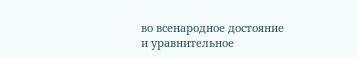во всенародное достояние и уравнительное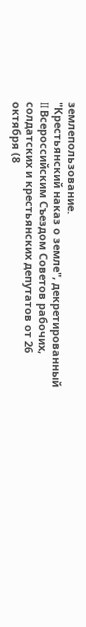землепользование.
"Крестьянский наказ о земле", декретированный II Всероссийским Съездом Советов рабочих, солдатских и крестьянских депутатов от 26 октября (8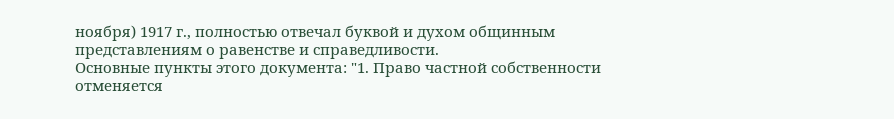ноября) 1917 г., полностью отвечал буквой и духом общинным представлениям о равенстве и справедливости.
Основные пункты этого документа: "1. Право частной собственности отменяется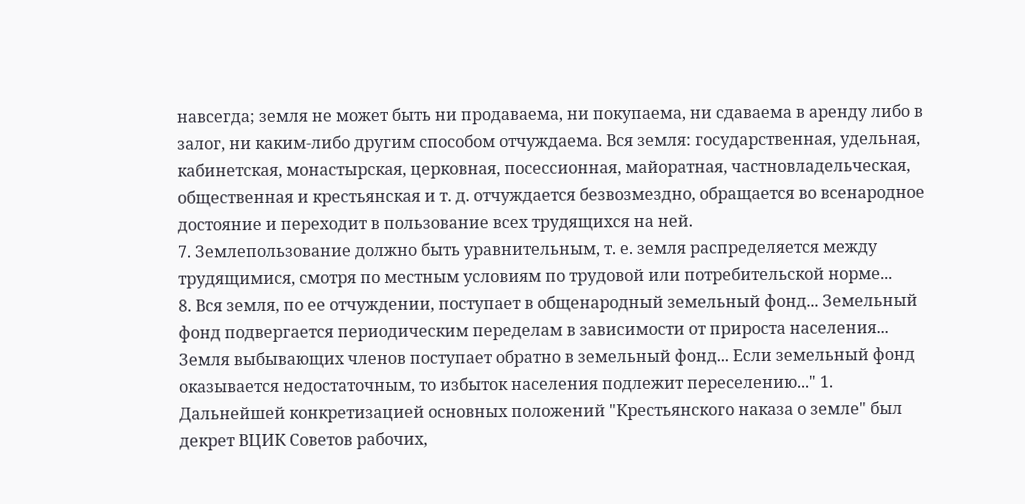навсегда; земля не может быть ни продаваема, ни покупаема, ни сдаваема в аренду либо в залог, ни каким-либо другим способом отчуждаема. Вся земля: государственная, удельная, кабинетская, монастырская, церковная, посессионная, майоратная, частновладельческая, общественная и крестьянская и т. д. отчуждается безвозмездно, обращается во всенародное достояние и переходит в пользование всех трудящихся на ней.
7. Землепользование должно быть уравнительным, т. е. земля распределяется между трудящимися, смотря по местным условиям по трудовой или потребительской норме...
8. Вся земля, по ее отчуждении, поступает в общенародный земельный фонд... Земельный фонд подвергается периодическим переделам в зависимости от прироста населения... Земля выбывающих членов поступает обратно в земельный фонд... Если земельный фонд оказывается недостаточным, то избыток населения подлежит переселению..." 1.
Дальнейшей конкретизацией основных положений "Крестьянского наказа о земле" был декрет ВЦИК Советов рабочих,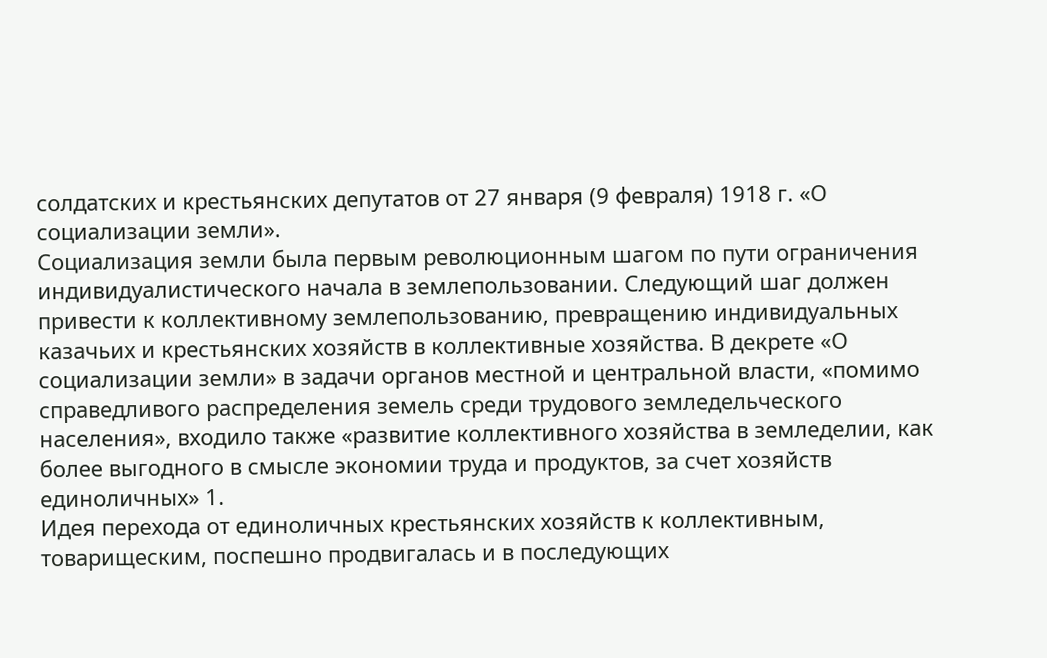солдатских и крестьянских депутатов от 27 января (9 февраля) 1918 г. «О социализации земли».
Социализация земли была первым революционным шагом по пути ограничения индивидуалистического начала в землепользовании. Следующий шаг должен привести к коллективному землепользованию, превращению индивидуальных казачьих и крестьянских хозяйств в коллективные хозяйства. В декрете «О социализации земли» в задачи органов местной и центральной власти, «помимо справедливого распределения земель среди трудового земледельческого населения», входило также «развитие коллективного хозяйства в земледелии, как более выгодного в смысле экономии труда и продуктов, за счет хозяйств единоличных» 1.
Идея перехода от единоличных крестьянских хозяйств к коллективным, товарищеским, поспешно продвигалась и в последующих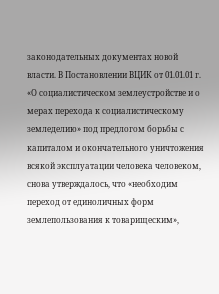законодательных документах новой власти. В Постановлении ВЦИК от 01.01.01 г. «О социалистическом землеустройстве и о мерах перехода к социалистическому земледелию» под предлогом борьбы с капиталом и окончательного уничтожения всякой эксплуатации человека человеком, снова утверждалось, что «необходим переход от единоличных форм землепользования к товарищеским»,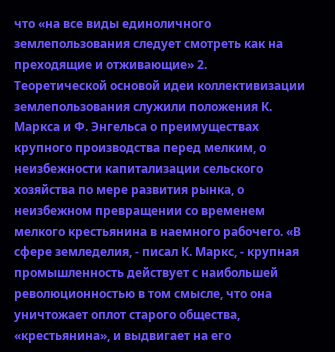что «на все виды единоличного землепользования следует смотреть как на преходящие и отживающие» 2.
Теоретической основой идеи коллективизации землепользования служили положения К. Маркса и Ф. Энгельса о преимуществах крупного производства перед мелким, о неизбежности капитализации сельского хозяйства по мере развития рынка, о неизбежном превращении со временем мелкого крестьянина в наемного рабочего. «В сфере земледелия, - писал К. Маркс, - крупная промышленность действует с наибольшей революционностью в том смысле, что она уничтожает оплот старого общества, «крестьянина», и выдвигает на его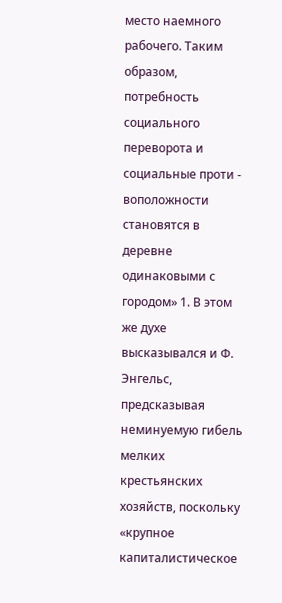место наемного рабочего. Таким образом, потребность социального переворота и социальные проти - воположности становятся в деревне одинаковыми с городом» 1. В этом же духе высказывался и Ф. Энгельс, предсказывая неминуемую гибель мелких крестьянских хозяйств, поскольку «крупное капиталистическое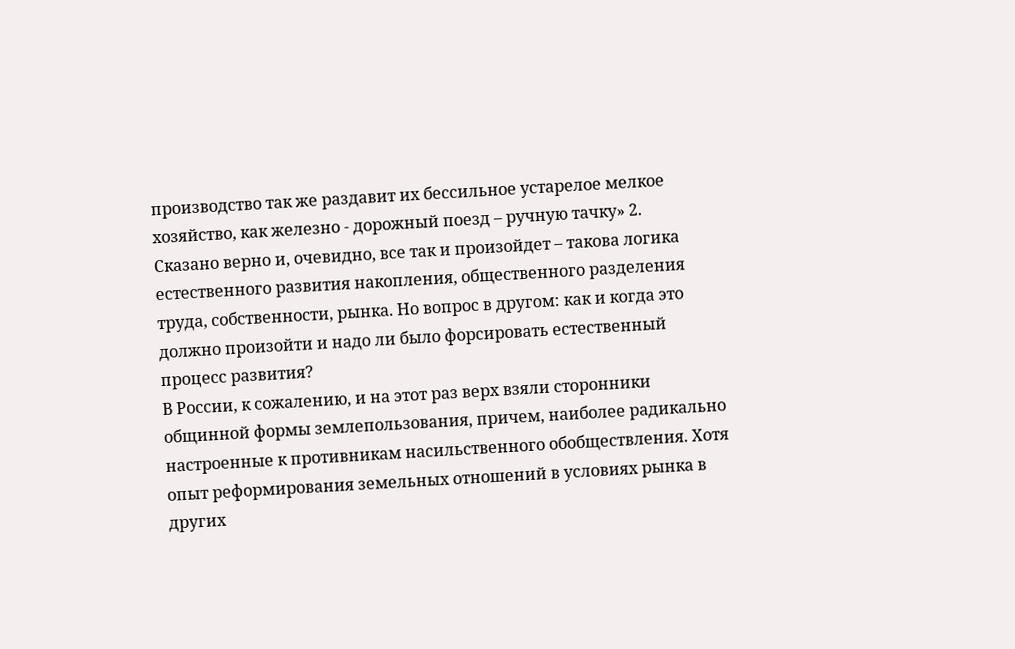производство так же раздавит их бессильное устарелое мелкое хозяйство, как железно - дорожный поезд – ручную тачку» 2.
Сказано верно и, очевидно, все так и произойдет – такова логика естественного развития накопления, общественного разделения труда, собственности, рынка. Но вопрос в другом: как и когда это должно произойти и надо ли было форсировать естественный процесс развития?
В России, к сожалению, и на этот раз верх взяли сторонники общинной формы землепользования, причем, наиболее радикально настроенные к противникам насильственного обобществления. Хотя опыт реформирования земельных отношений в условиях рынка в других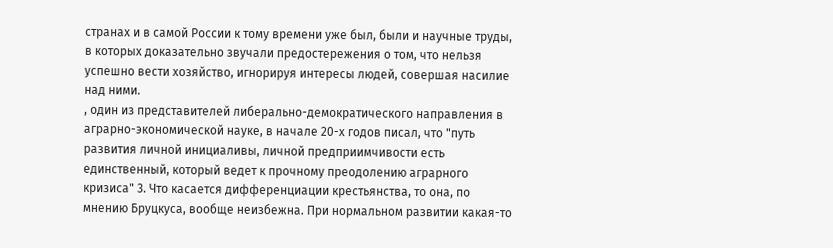странах и в самой России к тому времени уже был, были и научные труды, в которых доказательно звучали предостережения о том, что нельзя успешно вести хозяйство, игнорируя интересы людей, совершая насилие над ними.
, один из представителей либерально-демократического направления в аграрно-экономической науке, в начале 20-х годов писал, что "путь развития личной инициаливы, личной предприимчивости есть единственный, который ведет к прочному преодолению аграрного кризиса" 3. Что касается дифференциации крестьянства, то она, по мнению Бруцкуса, вообще неизбежна. При нормальном развитии какая-то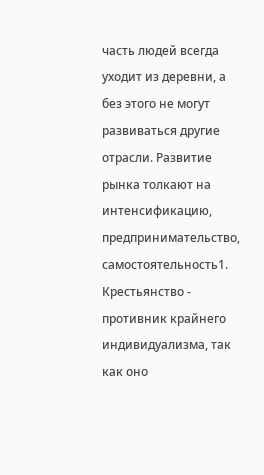часть людей всегда уходит из деревни, а без этого не могут развиваться другие отрасли. Развитие рынка толкают на интенсификацию, предпринимательство, самостоятельность1.
Крестьянство - противник крайнего индивидуализма, так как оно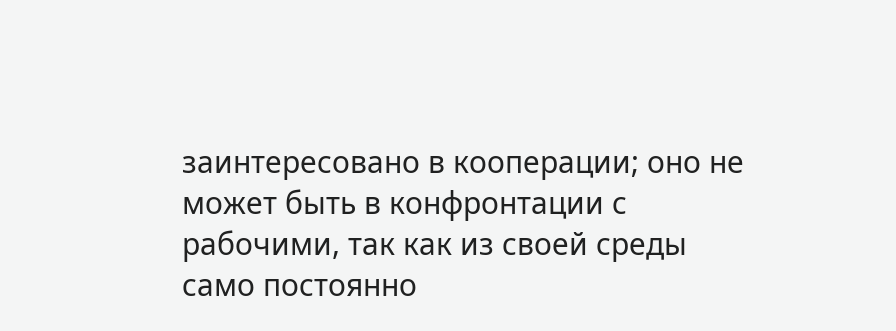заинтересовано в кооперации; оно не может быть в конфронтации с рабочими, так как из своей среды само постоянно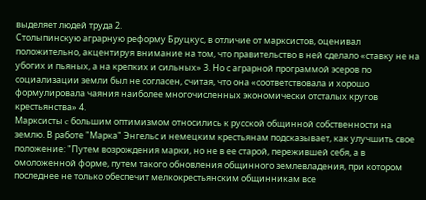выделяет людей труда 2.
Столыпинскую аграрную реформу Бруцкус, в отличие от марксистов, оценивал положительно, акцентируя внимание на том, что правительство в ней сделало «ставку не на убогих и пьяных, а на крепких и сильных» 3. Но с аграрной программой эсеров по социализации земли был не согласен, считая, что она «соответствовала и хорошо формулировала чаяния наиболее многочисленных экономически отсталых кругов крестьянства» 4.
Марксисты c большим оптимизмом относились к русской общинной собственности на землю. В работе "Марка" Энгельс и немецким крестьянам подсказывает, как улучшить свое положение: "Путем возрождения марки, но не в ее старой, пережившей себя, а в омоложенной форме, путем такого обновления общинного землевладения, при котором последнее не только обеспечит мелкокрестьянским общинникам все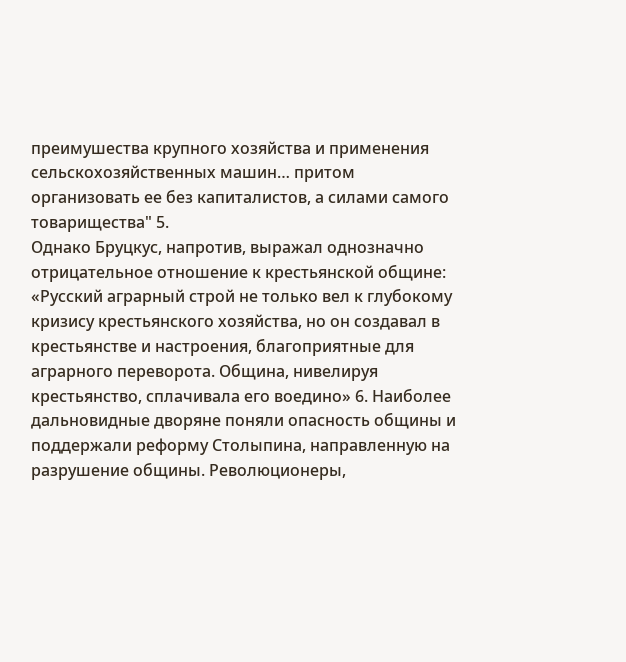преимушества крупного хозяйства и применения сельскохозяйственных машин… притом организовать ее без капиталистов, а силами самого товарищества" 5.
Однако Бруцкус, напротив, выражал однозначно отрицательное отношение к крестьянской общине: «Русский аграрный строй не только вел к глубокому кризису крестьянского хозяйства, но он создавал в крестьянстве и настроения, благоприятные для аграрного переворота. Община, нивелируя крестьянство, сплачивала его воедино» 6. Наиболее дальновидные дворяне поняли опасность общины и поддержали реформу Столыпина, направленную на разрушение общины. Революционеры,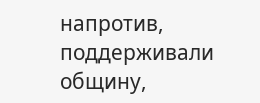напротив, поддерживали общину,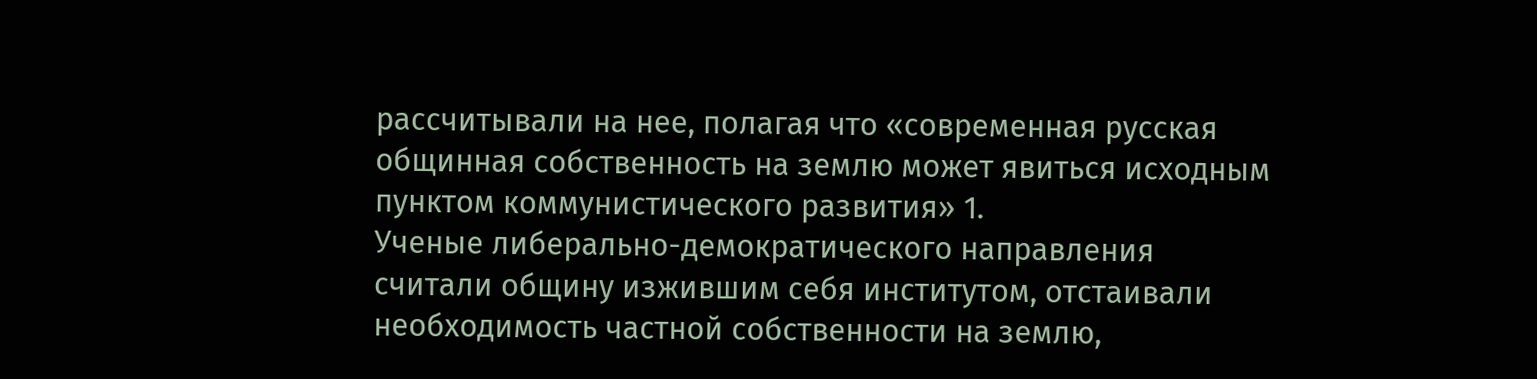рассчитывали на нее, полагая что «современная русская общинная собственность на землю может явиться исходным пунктом коммунистического развития» 1.
Ученые либерально-демократического направления считали общину изжившим себя институтом, отстаивали необходимость частной собственности на землю,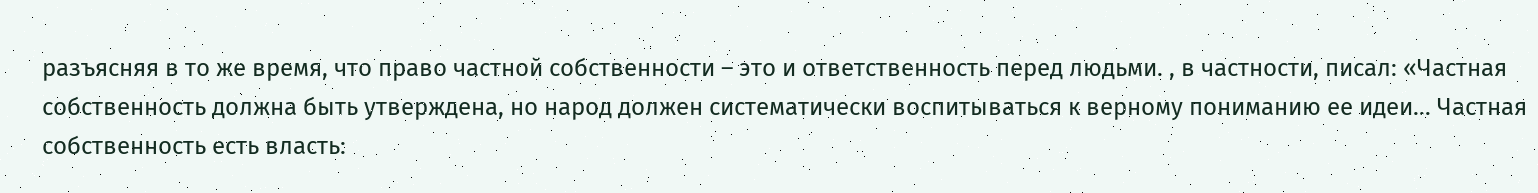разъясняя в то же время, что право частной собственности – это и ответственность перед людьми. , в частности, писал: «Частная собственность должна быть утверждена, но народ должен систематически воспитываться к верному пониманию ее идеи… Частная собственность есть власть: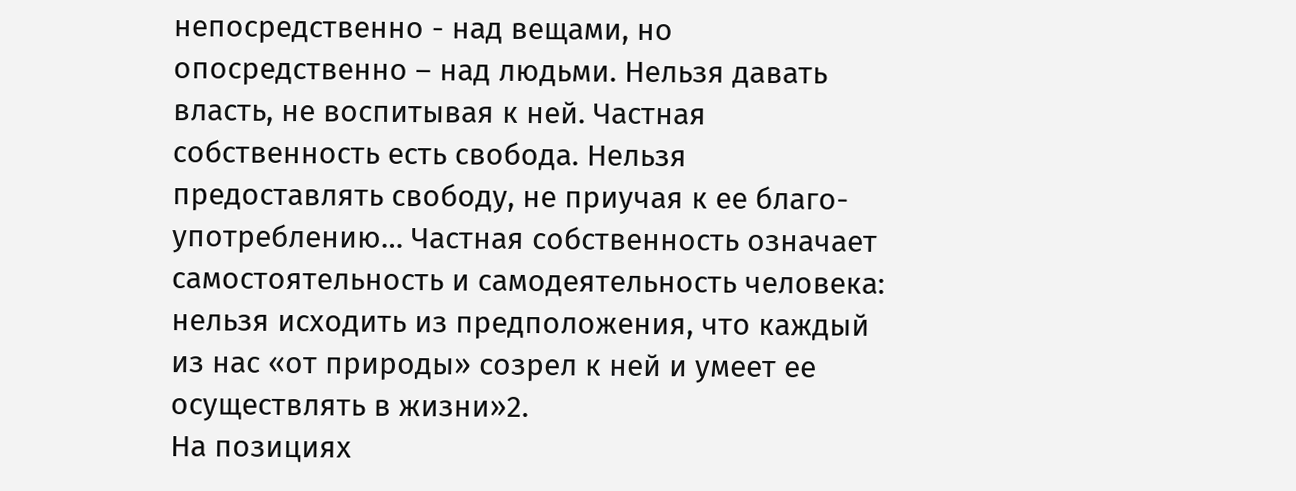непосредственно - над вещами, но опосредственно – над людьми. Нельзя давать власть, не воспитывая к ней. Частная собственность есть свобода. Нельзя предоставлять свободу, не приучая к ее благо-употреблению… Частная собственность означает самостоятельность и самодеятельность человека: нельзя исходить из предположения, что каждый из нас «от природы» созрел к ней и умеет ее осуществлять в жизни»2.
На позициях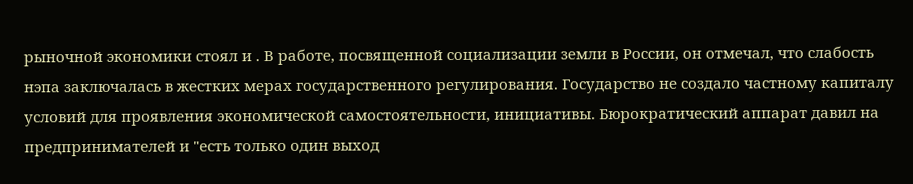рыночной экономики стоял и . В работе, посвященной социализации земли в России, он отмечал, что слабость нэпа заключалась в жестких мерах государственного регулирования. Государство не создало частному капиталу условий для проявления экономической самостоятельности, инициативы. Бюрократический аппарат давил на предпринимателей и "есть только один выход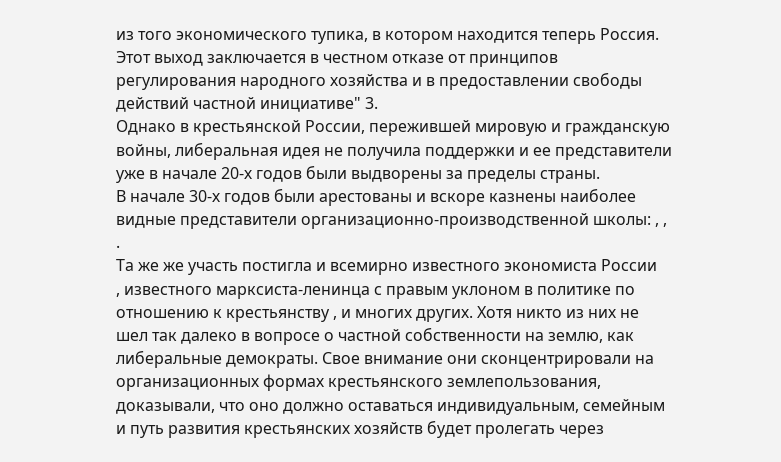из того экономического тупика, в котором находится теперь Россия. Этот выход заключается в честном отказе от принципов регулирования народного хозяйства и в предоставлении свободы действий частной инициативе" 3.
Однако в крестьянской России, пережившей мировую и гражданскую войны, либеральная идея не получила поддержки и ее представители уже в начале 20-х годов были выдворены за пределы страны.
В начале 30-х годов были арестованы и вскоре казнены наиболее видные представители организационно-производственной школы: , , .
Та же же участь постигла и всемирно известного экономиста России
, известного марксиста-ленинца с правым уклоном в политике по отношению к крестьянству , и многих других. Хотя никто из них не шел так далеко в вопросе о частной собственности на землю, как либеральные демократы. Свое внимание они сконцентрировали на организационных формах крестьянского землепользования, доказывали, что оно должно оставаться индивидуальным, семейным и путь развития крестьянских хозяйств будет пролегать через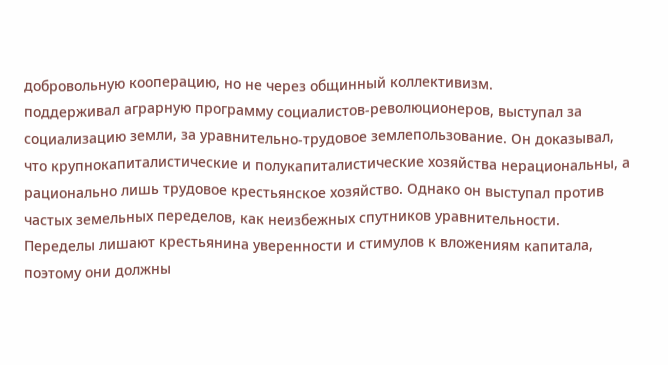добровольную кооперацию, но не через общинный коллективизм.
поддерживал аграрную программу социалистов-революционеров, выступал за социализацию земли, за уравнительно-трудовое землепользование. Он доказывал, что крупнокапиталистические и полукапиталистические хозяйства нерациональны, а рационально лишь трудовое крестьянское хозяйство. Однако он выступал против частых земельных переделов, как неизбежных спутников уравнительности. Переделы лишают крестьянина уверенности и стимулов к вложениям капитала, поэтому они должны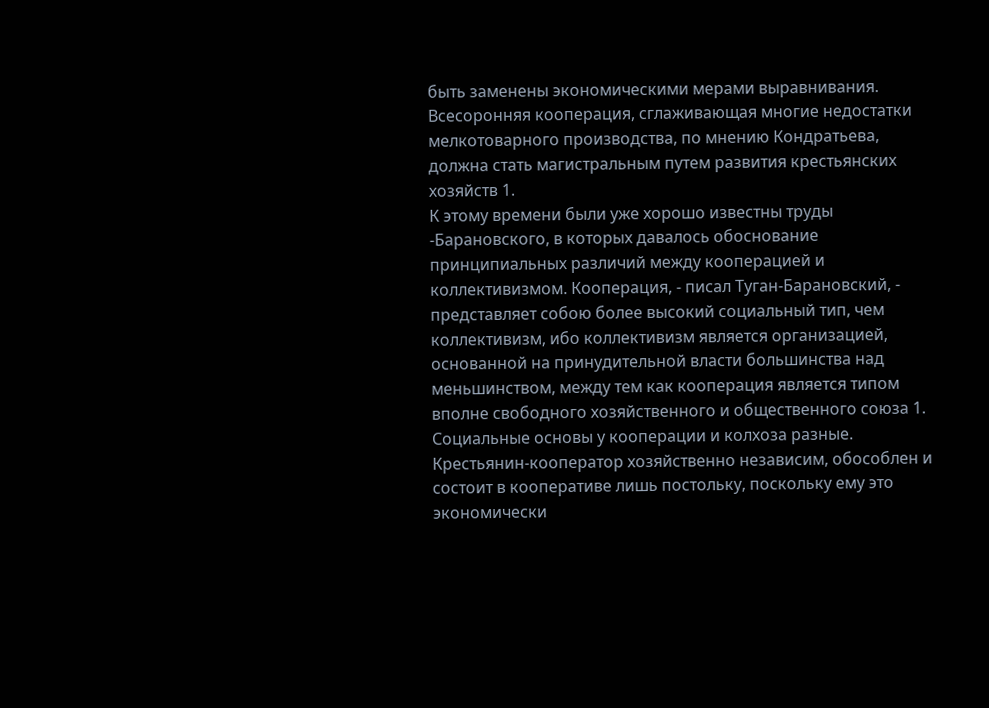быть заменены экономическими мерами выравнивания. Всесоронняя кооперация, сглаживающая многие недостатки мелкотоварного производства, по мнению Кондратьева, должна стать магистральным путем развития крестьянских хозяйств 1.
К этому времени были уже хорошо известны труды -Барановского, в которых давалось обоснование принципиальных различий между кооперацией и коллективизмом. Кооперация, - писал Туган-Барановский, - представляет собою более высокий социальный тип, чем коллективизм, ибо коллективизм является организацией, основанной на принудительной власти большинства над меньшинством, между тем как кооперация является типом вполне свободного хозяйственного и общественного союза 1.
Социальные основы у кооперации и колхоза разные. Крестьянин-кооператор хозяйственно независим, обособлен и состоит в кооперативе лишь постольку, поскольку ему это экономически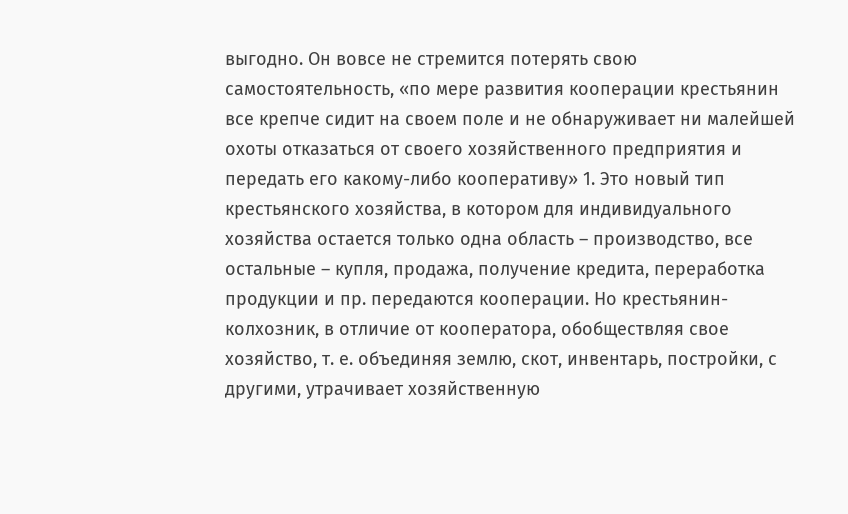выгодно. Он вовсе не стремится потерять свою самостоятельность, «по мере развития кооперации крестьянин все крепче сидит на своем поле и не обнаруживает ни малейшей охоты отказаться от своего хозяйственного предприятия и передать его какому-либо кооперативу» 1. Это новый тип крестьянского хозяйства, в котором для индивидуального хозяйства остается только одна область – производство, все остальные – купля, продажа, получение кредита, переработка продукции и пр. передаются кооперации. Но крестьянин-колхозник, в отличие от кооператора, обобществляя свое хозяйство, т. е. объединяя землю, скот, инвентарь, постройки, с другими, утрачивает хозяйственную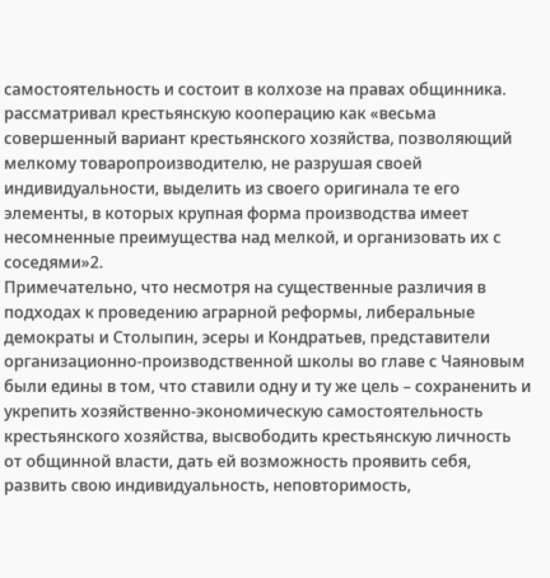самостоятельность и состоит в колхозе на правах общинника.
рассматривал крестьянскую кооперацию как «весьма совершенный вариант крестьянского хозяйства, позволяющий мелкому товаропроизводителю, не разрушая своей индивидуальности, выделить из своего оригинала те его элементы, в которых крупная форма производства имеет несомненные преимущества над мелкой, и организовать их с соседями»2.
Примечательно, что несмотря на существенные различия в подходах к проведению аграрной реформы, либеральные демократы и Столыпин, эсеры и Кондратьев, представители организационно-производственной школы во главе с Чаяновым были едины в том, что ставили одну и ту же цель – сохраненить и укрепить хозяйственно-экономическую самостоятельность крестьянского хозяйства, высвободить крестьянскую личность от общинной власти, дать ей возможность проявить себя, развить свою индивидуальность, неповторимость,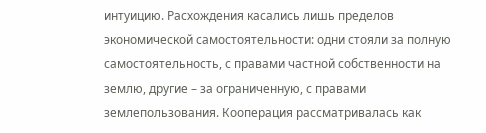интуицию. Расхождения касались лишь пределов экономической самостоятельности: одни стояли за полную самостоятельность, с правами частной собственности на землю, другие – за ограниченную, с правами землепользования. Кооперация рассматривалась как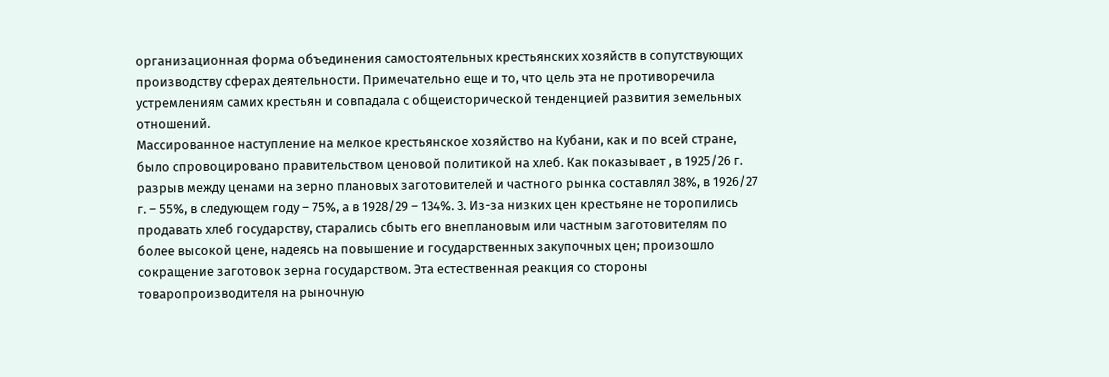организационная форма объединения самостоятельных крестьянских хозяйств в сопутствующих производству сферах деятельности. Примечательно еще и то, что цель эта не противоречила устремлениям самих крестьян и совпадала с общеисторической тенденцией развития земельных отношений.
Массированное наступление на мелкое крестьянское хозяйство на Кубани, как и по всей стране, было спровоцировано правительством ценовой политикой на хлеб. Как показывает , в 1925/26 г. разрыв между ценами на зерно плановых заготовителей и частного рынка составлял 38%, в 1926/27 г. – 55%, в следующем году – 75%, а в 1928/29 – 134%. 3. Из-за низких цен крестьяне не торопились продавать хлеб государству, старались сбыть его внеплановым или частным заготовителям по более высокой цене, надеясь на повышение и государственных закупочных цен; произошло сокращение заготовок зерна государством. Эта естественная реакция со стороны товаропроизводителя на рыночную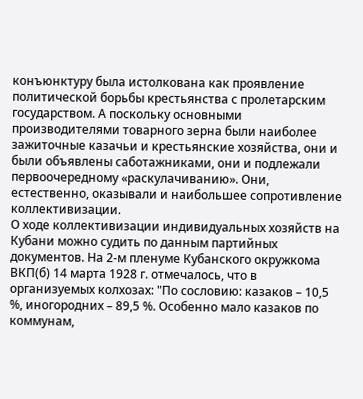конъюнктуру была истолкована как проявление политической борьбы крестьянства с пролетарским государством. А поскольку основными производителями товарного зерна были наиболее зажиточные казачьи и крестьянские хозяйства, они и были объявлены саботажниками, они и подлежали первоочередному «раскулачиванию». Они, естественно, оказывали и наибольшее сопротивление коллективизации.
О ходе коллективизации индивидуальных хозяйств на Кубани можно судить по данным партийных документов. На 2-м пленуме Кубанского окружкома ВКП(б) 14 марта 1928 г. отмечалось, что в организуемых колхозах: "По сословию: казаков – 10,5 %, иногородних – 89,5 %. Особенно мало казаков по коммунам,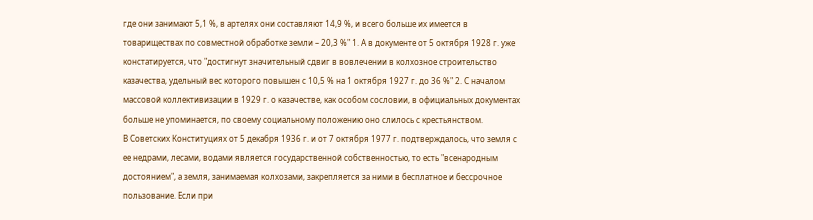где они занимают 5,1 %, в артелях они составляют 14,9 %, и всего больше их имеется в товариществах по совместной обработке земли – 20,3 %" 1. А в документе от 5 октября 1928 г. уже констатируется, что "достигнут значительный сдвиг в вовлечении в колхозное строительство казачества, удельный вес которого повышен с 10,5 % на 1 октября 1927 г. до 36 %" 2. С началом массовой коллективизации в 1929 г. о казачестве, как особом сословии, в официальных документах больше не упоминается, по своему социальному положению оно слилось с крестьянством.
В Советских Конституциях от 5 декабря 1936 г. и от 7 октября 1977 г. подтверждалось, что земля с ее недрами, лесами, водами является государственной собственностью, то есть "всенародным достоянием", а земля, занимаемая колхозами, закрепляется за ними в бесплатное и бессрочное пользование. Если при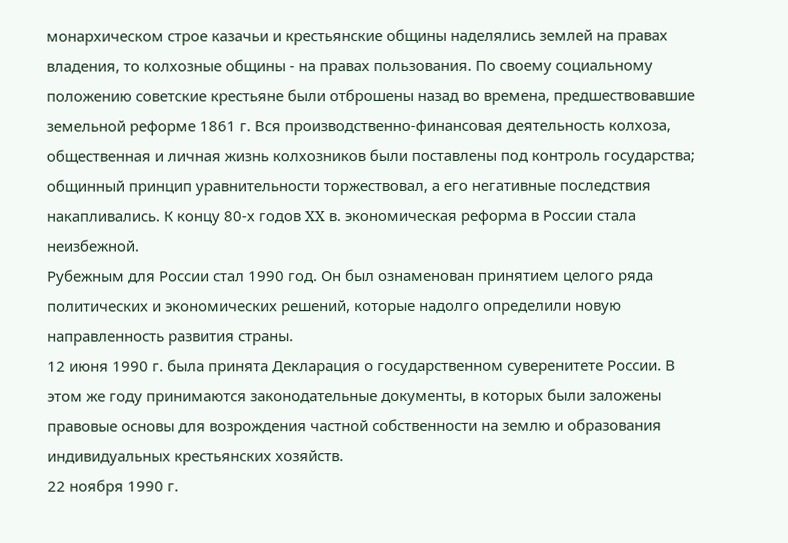монархическом строе казачьи и крестьянские общины наделялись землей на правах владения, то колхозные общины - на правах пользования. По своему социальному положению советские крестьяне были отброшены назад во времена, предшествовавшие земельной реформе 1861 г. Вся производственно-финансовая деятельность колхоза, общественная и личная жизнь колхозников были поставлены под контроль государства; общинный принцип уравнительности торжествовал, а его негативные последствия накапливались. К концу 80-х годов XX в. экономическая реформа в России стала неизбежной.
Рубежным для России стал 1990 год. Он был ознаменован принятием целого ряда политических и экономических решений, которые надолго определили новую направленность развития страны.
12 июня 1990 г. была принята Декларация о государственном суверенитете России. В этом же году принимаются законодательные документы, в которых были заложены правовые основы для возрождения частной собственности на землю и образования индивидуальных крестьянских хозяйств.
22 ноября 1990 г.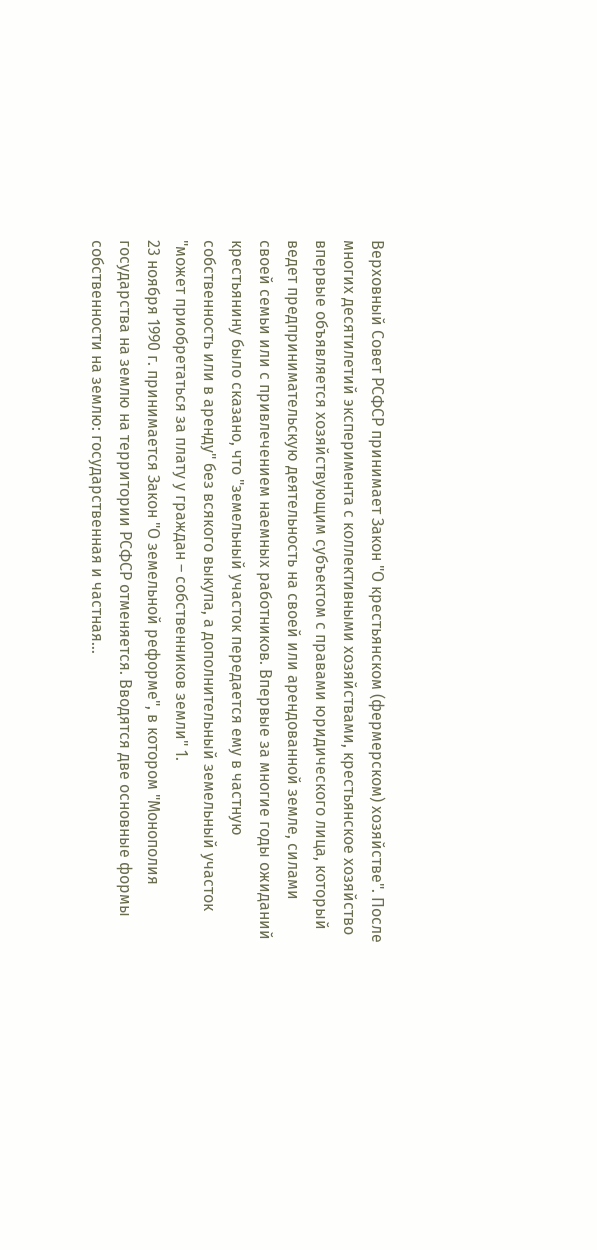Верховный Совет РСФСР принимает Закон "О крестьянском (фермерском) хозяйстве". После многих десятилетий эксперимента с коллективными хозяйствами, крестьянское хозяйство впервые объявляется хозяйствующим субъектом с правами юридического лица, который ведет предпринимательскую деятельность на своей или арендованной земле, силами своей семьи или с привлечением наемных работников. Впервые за многие годы ожиданий крестьянину было сказано, что "земельный участок передается ему в частную собственность или в аренду" без всякого выкупа, а дополнительный земельный участок "может приобретаться за плату у граждан – собственников земли" 1.
23 ноября 1990 г. принимается Закон "О земельной реформе", в котором "Монополия государства на землю на территории РСФСР отменяется. Вводятся две основные формы собственности на землю: государственная и частная…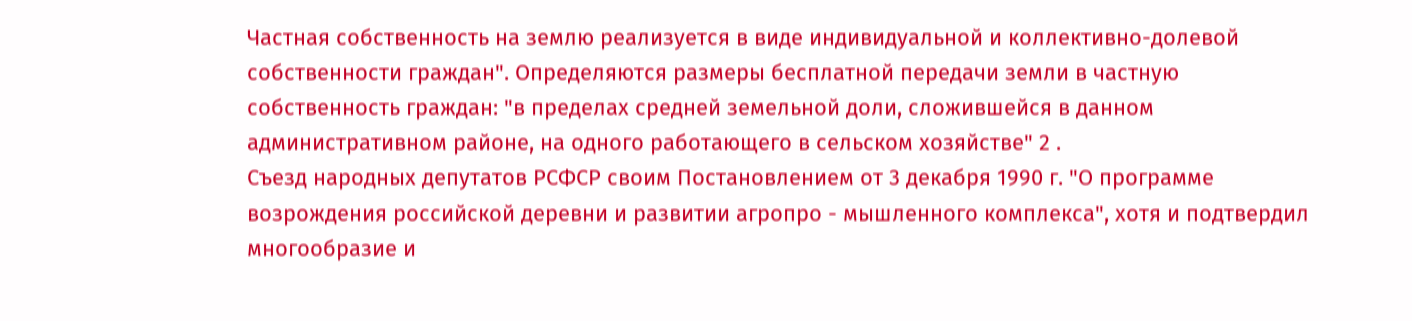Частная собственность на землю реализуется в виде индивидуальной и коллективно-долевой собственности граждан". Определяются размеры бесплатной передачи земли в частную собственность граждан: "в пределах средней земельной доли, сложившейся в данном административном районе, на одного работающего в сельском хозяйстве" 2 .
Съезд народных депутатов РСФСР своим Постановлением от 3 декабря 1990 г. "О программе возрождения российской деревни и развитии агропро - мышленного комплекса", хотя и подтвердил многообразие и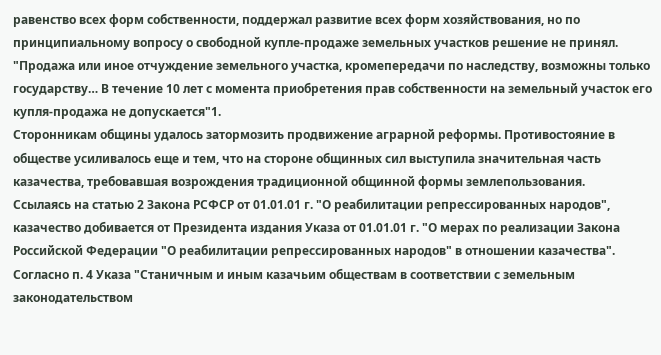равенство всех форм собственности, поддержал развитие всех форм хозяйствования, но по принципиальному вопросу о свободной купле-продаже земельных участков решение не принял. "Продажа или иное отчуждение земельного участка, кромепередачи по наследству, возможны только государству… В течение 10 лет с момента приобретения прав собственности на земельный участок его купля-продажа не допускается"1.
Сторонникам общины удалось затормозить продвижение аграрной реформы. Противостояние в обществе усиливалось еще и тем, что на стороне общинных сил выступила значительная часть казачества, требовавшая возрождения традиционной общинной формы землепользования.
Ссылаясь на статью 2 Закона РСФСР от 01.01.01 г. "О реабилитации репрессированных народов", казачество добивается от Президента издания Указа от 01.01.01 г. "О мерах по реализации Закона Российской Федерации "О реабилитации репрессированных народов" в отношении казачества". Согласно п. 4 Указа "Станичным и иным казачьим обществам в соответствии с земельным законодательством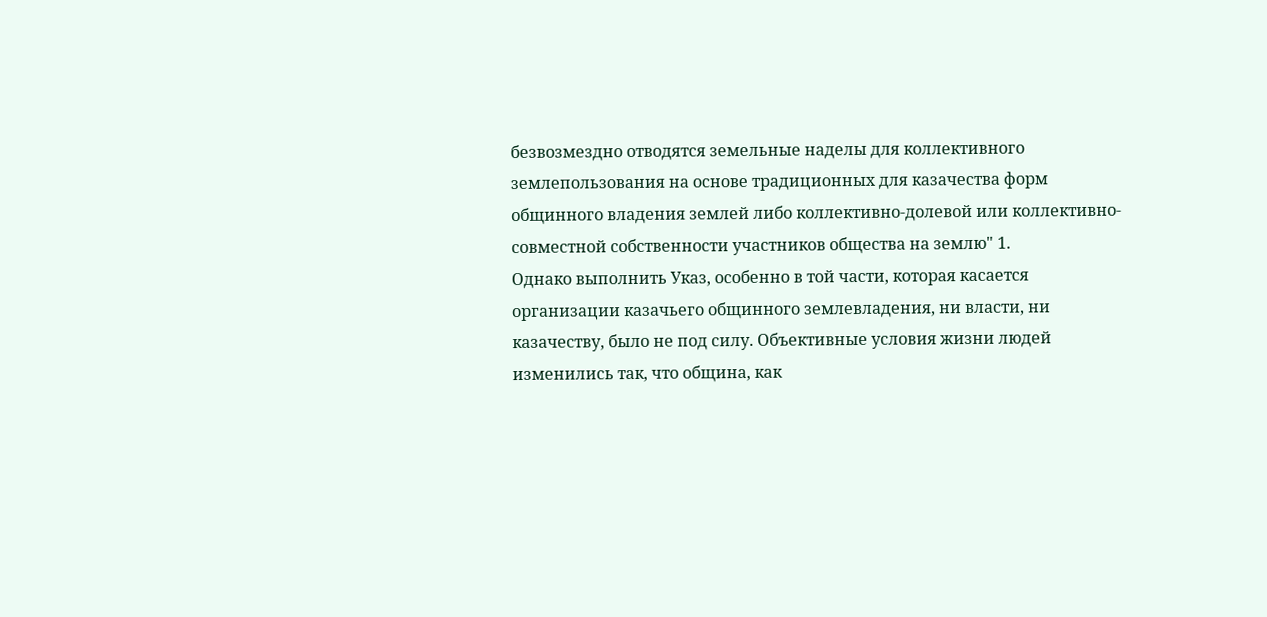безвозмездно отводятся земельные наделы для коллективного землепользования на основе традиционных для казачества форм общинного владения землей либо коллективно-долевой или коллективно-совместной собственности участников общества на землю" 1.
Однако выполнить Указ, особенно в той части, которая касается организации казачьего общинного землевладения, ни власти, ни казачеству, было не под силу. Объективные условия жизни людей изменились так, что община, как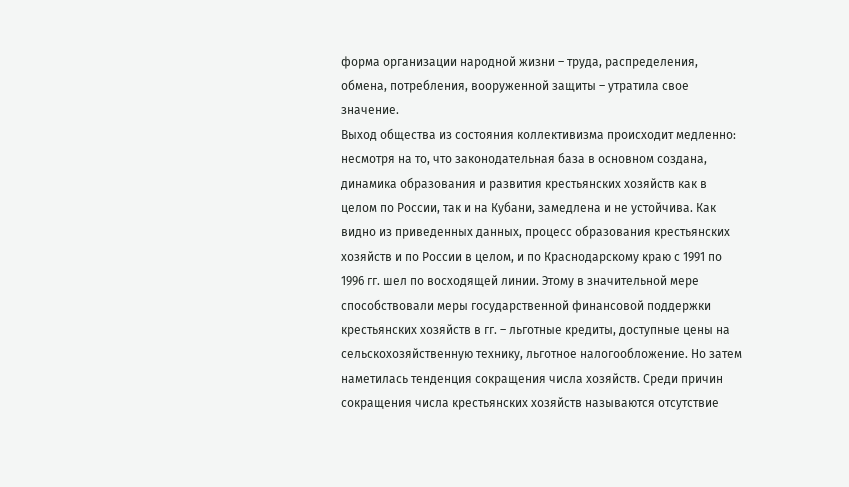форма организации народной жизни – труда, распределения, обмена, потребления, вооруженной защиты – утратила свое значение.
Выход общества из состояния коллективизма происходит медленно: несмотря на то, что законодательная база в основном создана, динамика образования и развития крестьянских хозяйств как в целом по России, так и на Кубани, замедлена и не устойчива. Как видно из приведенных данных, процесс образования крестьянских хозяйств и по России в целом, и по Краснодарскому краю с 1991 по 1996 гг. шел по восходящей линии. Этому в значительной мере способствовали меры государственной финансовой поддержки крестьянских хозяйств в гг. – льготные кредиты, доступные цены на сельскохозяйственную технику, льготное налогообложение. Но затем наметилась тенденция сокращения числа хозяйств. Среди причин сокращения числа крестьянских хозяйств называются отсутствие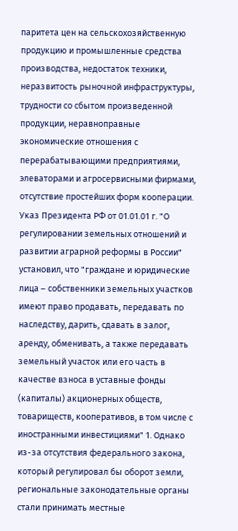паритета цен на сельскохозяйственную продукцию и промышленные средства производства, недостаток техники, неразвитость рыночной инфраструктуры, трудности со сбытом произведенной продукции, неравноправные экономические отношения с перерабатывающими предприятиями, элеваторами и агросервисными фирмами, отсутствие простейших форм кооперации.
Указ Президента РФ от 01.01.01 г. "О регулировании земельных отношений и развитии аграрной реформы в России" установил, что "граждане и юридические лица – собственники земельных участков имеют право продавать, передавать по наследству, дарить, сдавать в залог, аренду, обменивать, а также передавать земельный участок или его часть в качестве взноса в уставные фонды (капиталы) акционерных обществ, товариществ, кооперативов, в том числе с иностранными инвестициями" 1. Однако из-за отсутствия федерального закона, который регулировал бы оборот земли, региональные законодательные органы стали принимать местные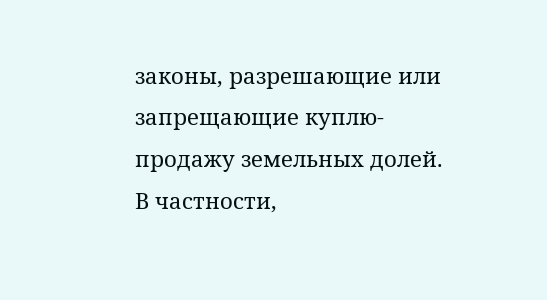законы, разрешающие или запрещающие куплю-продажу земельных долей. В частности,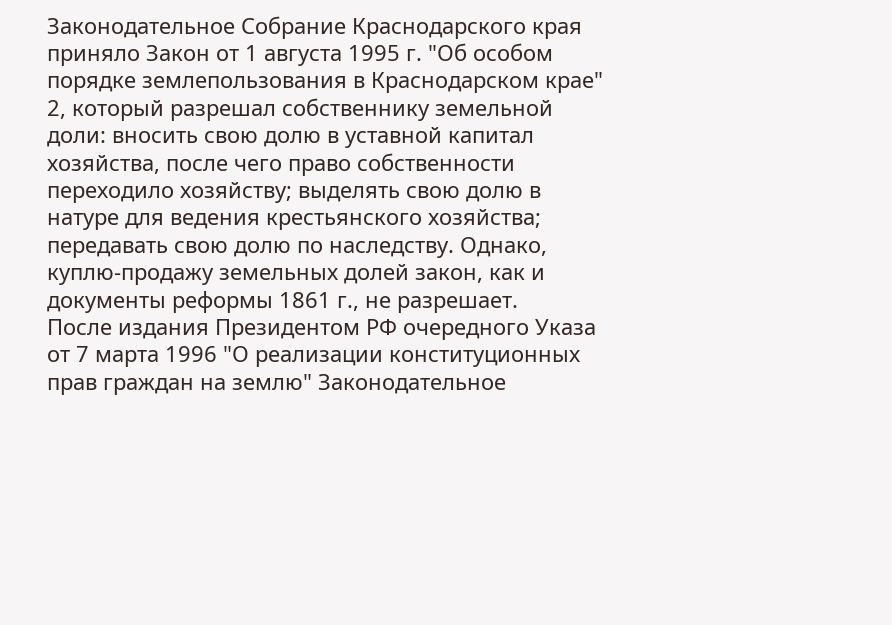Законодательное Собрание Краснодарского края приняло Закон от 1 августа 1995 г. "Об особом порядке землепользования в Краснодарском крае" 2, который разрешал собственнику земельной доли: вносить свою долю в уставной капитал хозяйства, после чего право собственности переходило хозяйству; выделять свою долю в натуре для ведения крестьянского хозяйства; передавать свою долю по наследству. Однако, куплю-продажу земельных долей закон, как и документы реформы 1861 г., не разрешает.
После издания Президентом РФ очередного Указа от 7 марта 1996 "О реализации конституционных прав граждан на землю" Законодательное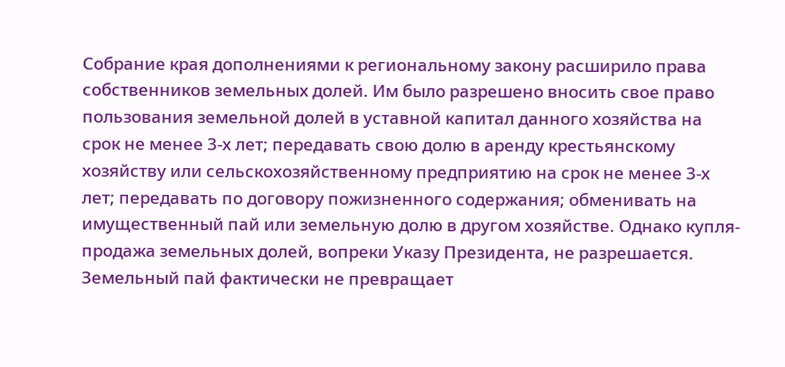Собрание края дополнениями к региональному закону расширило права собственников земельных долей. Им было разрешено вносить свое право пользования земельной долей в уставной капитал данного хозяйства на срок не менее 3-х лет; передавать свою долю в аренду крестьянскому хозяйству или сельскохозяйственному предприятию на срок не менее 3-х лет; передавать по договору пожизненного содержания; обменивать на имущественный пай или земельную долю в другом хозяйстве. Однако купля-продажа земельных долей, вопреки Указу Президента, не разрешается.
Земельный пай фактически не превращает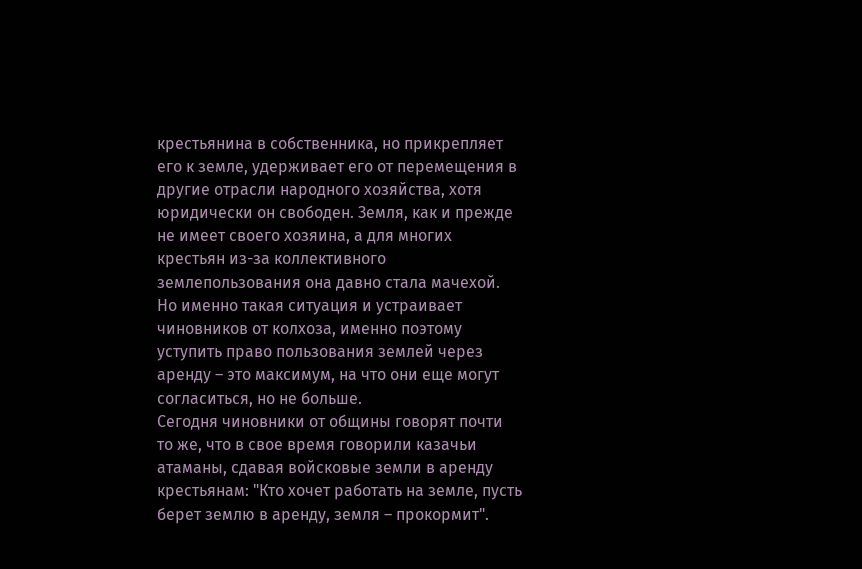крестьянина в собственника, но прикрепляет его к земле, удерживает его от перемещения в другие отрасли народного хозяйства, хотя юридически он свободен. Земля, как и прежде не имеет своего хозяина, а для многих крестьян из-за коллективного землепользования она давно стала мачехой. Но именно такая ситуация и устраивает чиновников от колхоза, именно поэтому уступить право пользования землей через аренду – это максимум, на что они еще могут согласиться, но не больше.
Сегодня чиновники от общины говорят почти то же, что в свое время говорили казачьи атаманы, сдавая войсковые земли в аренду крестьянам: "Кто хочет работать на земле, пусть берет землю в аренду, земля – прокормит".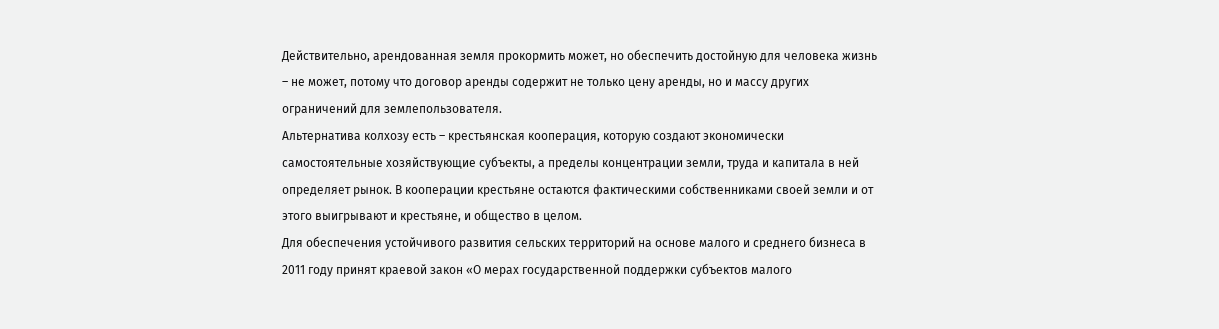Действительно, арендованная земля прокормить может, но обеспечить достойную для человека жизнь – не может, потому что договор аренды содержит не только цену аренды, но и массу других ограничений для землепользователя.
Альтернатива колхозу есть – крестьянская кооперация, которую создают экономически самостоятельные хозяйствующие субъекты, а пределы концентрации земли, труда и капитала в ней определяет рынок. В кооперации крестьяне остаются фактическими собственниками своей земли и от этого выигрывают и крестьяне, и общество в целом.
Для обеспечения устойчивого развития сельских территорий на основе малого и среднего бизнеса в 2011 году принят краевой закон «О мерах государственной поддержки субъектов малого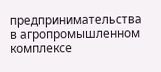предпринимательства в агропромышленном комплексе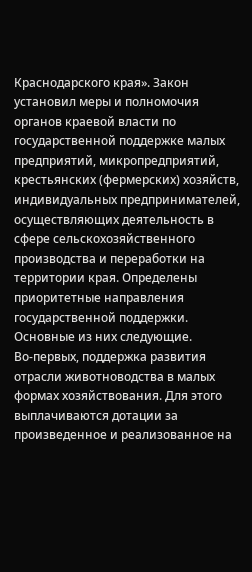Краснодарского края». Закон установил меры и полномочия органов краевой власти по государственной поддержке малых предприятий, микропредприятий, крестьянских (фермерских) хозяйств, индивидуальных предпринимателей, осуществляющих деятельность в сфере сельскохозяйственного производства и переработки на территории края. Определены приоритетные направления государственной поддержки. Основные из них следующие.
Во-первых, поддержка развития отрасли животноводства в малых формах хозяйствования. Для этого выплачиваются дотации за произведенное и реализованное на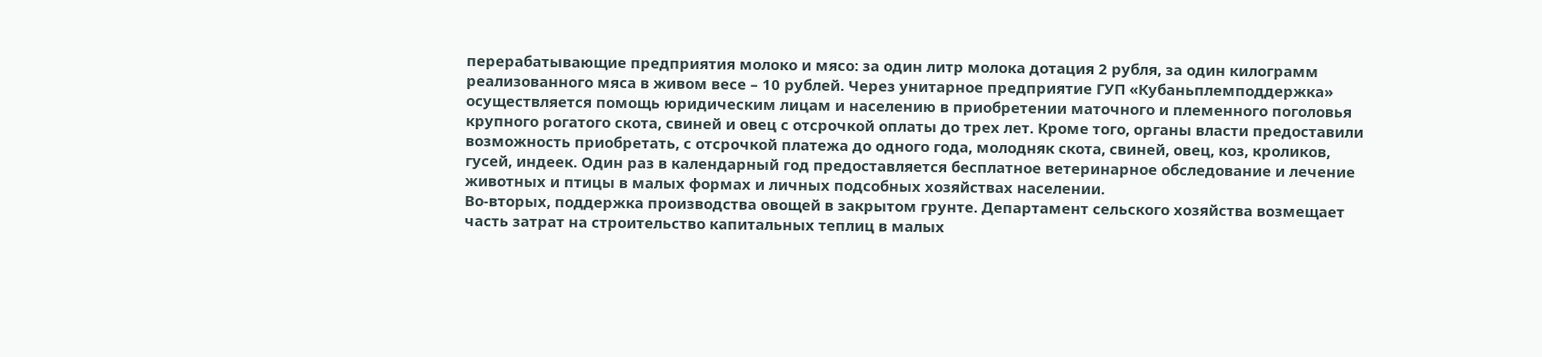перерабатывающие предприятия молоко и мясо: за один литр молока дотация 2 рубля, за один килограмм реализованного мяса в живом весе – 10 рублей. Через унитарное предприятие ГУП «Кубаньплемподдержка» осуществляется помощь юридическим лицам и населению в приобретении маточного и племенного поголовья крупного рогатого скота, свиней и овец с отсрочкой оплаты до трех лет. Кроме того, органы власти предоставили возможность приобретать, с отсрочкой платежа до одного года, молодняк скота, свиней, овец, коз, кроликов, гусей, индеек. Один раз в календарный год предоставляется бесплатное ветеринарное обследование и лечение животных и птицы в малых формах и личных подсобных хозяйствах населении.
Во-вторых, поддержка производства овощей в закрытом грунте. Департамент сельского хозяйства возмещает часть затрат на строительство капитальных теплиц в малых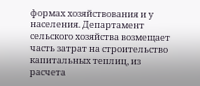формах хозяйствования и у населения. Департамент сельского хозяйства возмещает часть затрат на строительство капитальных теплиц, из расчета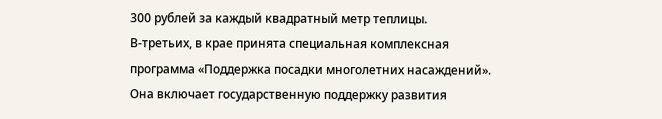300 рублей за каждый квадратный метр теплицы.
В-третьих, в крае принята специальная комплексная программа «Поддержка посадки многолетних насаждений». Она включает государственную поддержку развития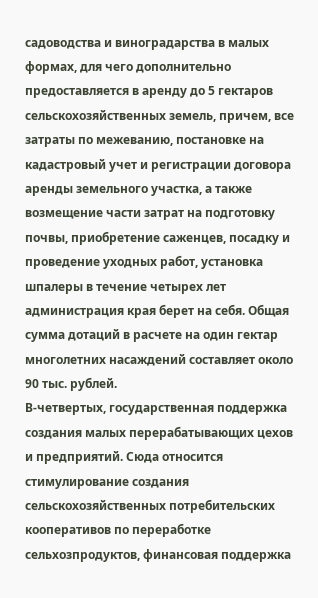садоводства и виноградарства в малых формах, для чего дополнительно предоставляется в аренду до 5 гектаров сельскохозяйственных земель, причем, все затраты по межеванию, постановке на кадастровый учет и регистрации договора аренды земельного участка, а также возмещение части затрат на подготовку почвы, приобретение саженцев, посадку и проведение уходных работ, установка шпалеры в течение четырех лет администрация края берет на себя. Общая сумма дотаций в расчете на один гектар многолетних насаждений составляет около 90 тыс. рублей.
В-четвертых, государственная поддержка создания малых перерабатывающих цехов и предприятий. Сюда относится стимулирование создания сельскохозяйственных потребительских кооперативов по переработке сельхозпродуктов, финансовая поддержка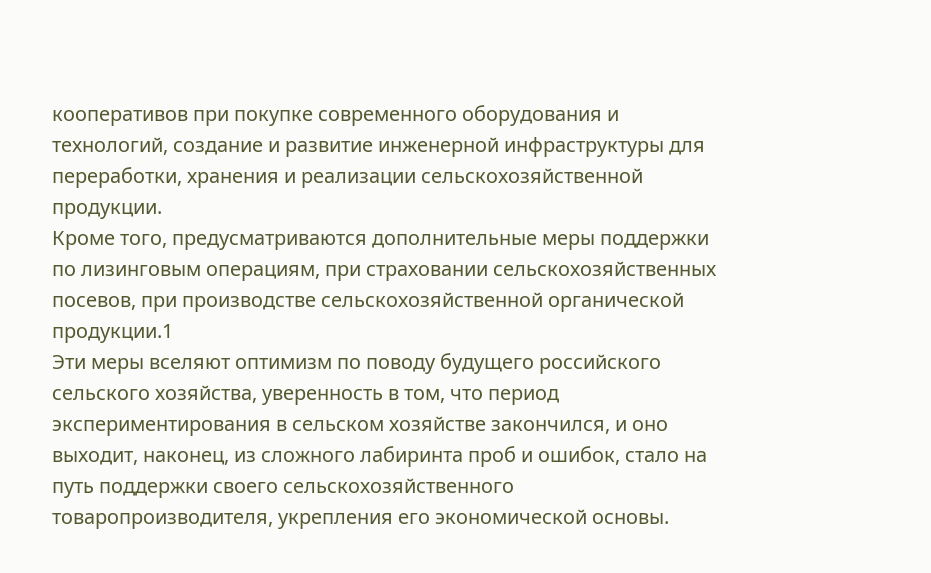кооперативов при покупке современного оборудования и технологий, создание и развитие инженерной инфраструктуры для переработки, хранения и реализации сельскохозяйственной продукции.
Кроме того, предусматриваются дополнительные меры поддержки по лизинговым операциям, при страховании сельскохозяйственных посевов, при производстве сельскохозяйственной органической продукции.1
Эти меры вселяют оптимизм по поводу будущего российского сельского хозяйства, уверенность в том, что период экспериментирования в сельском хозяйстве закончился, и оно выходит, наконец, из сложного лабиринта проб и ошибок, стало на путь поддержки своего сельскохозяйственного товаропроизводителя, укрепления его экономической основы.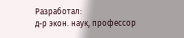Разработал:
д-р экон. наук, профессор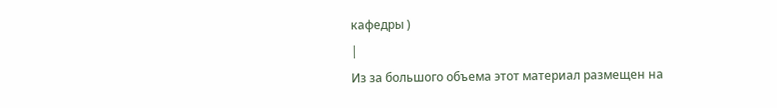кафедры )
|
Из за большого объема этот материал размещен на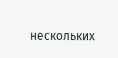нескольких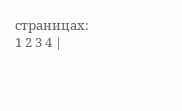страницах:
1 2 3 4 |